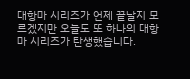대항마 시리즈가 언제 끝날지 모르겠지만 오늘도 또 하나의 대항마 시리즈가 탄생했습니다.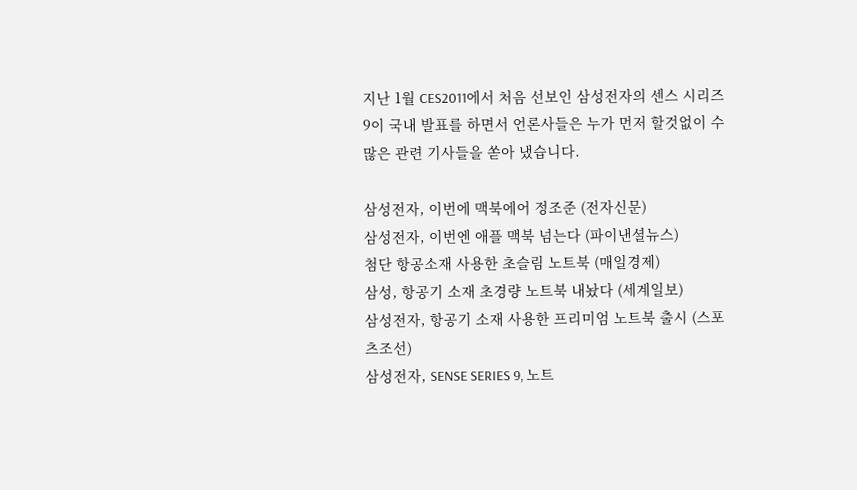지난 1월 CES2011에서 처음 선보인 삼성전자의 센스 시리즈9이 국내 발표를 하면서 언론사들은 누가 먼저 할것없이 수많은 관련 기사들을 쏟아 냈습니다.

삼성전자, 이번에 맥북에어 정조준 (전자신문)
삼성전자, 이번엔 애플 맥북 넘는다 (파이낸셜뉴스)
첨단 항공소재 사용한 초슬림 노트북 (매일경제)
삼성, 항공기 소재 초경량 노트북 내놨다 (세계일보)
삼성전자, 항공기 소재 사용한 프리미엄 노트북 출시 (스포츠조선)
삼성전자, SENSE SERIES 9, 노트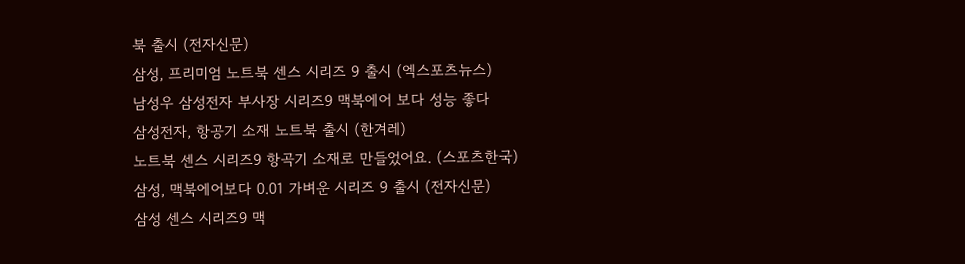북 출시 (전자신문)
삼성, 프리미엄 노트북 센스 시리즈 9 출시 (엑스포츠뉴스)
남성우 삼성전자 부사장 시리즈9 맥북에어 보다 성능 좋다
삼성전자, 항공기 소재 노트북 출시 (한겨레)
노트북 센스 시리즈9 항곡기 소재로 만들었어요. (스포츠한국)
삼성, 맥북에어보다 0.01 가벼운 시리즈 9 출시 (전자신문)
삼성 센스 시리즈9 맥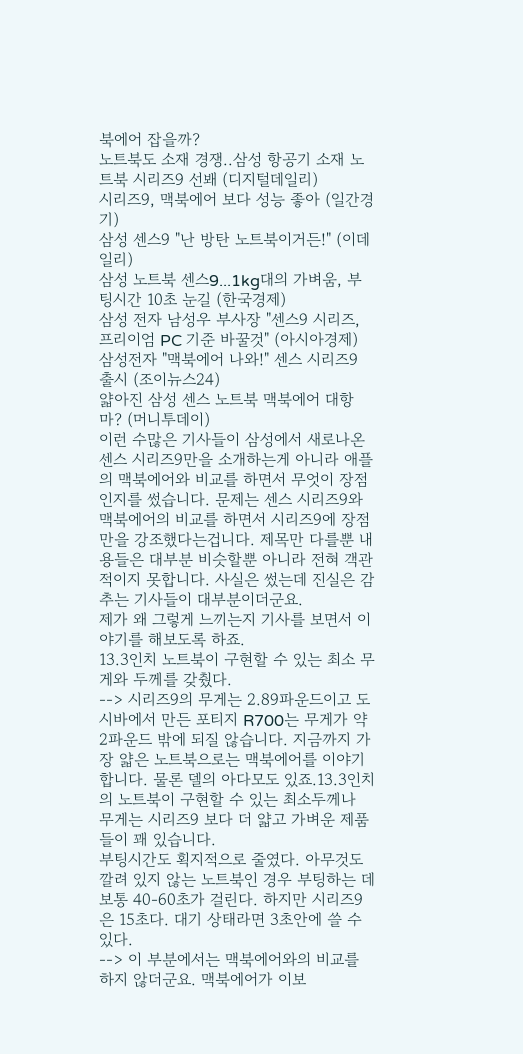북에어 잡을까?
노트북도 소재 경쟁..삼성 항공기 소재 노트북 시리즈9 선봬 (디지털데일리)
시리즈9, 맥북에어 보다 성능 좋아 (일간경기)
삼성 센스9 "난 방탄 노트북이거든!" (이데일리)
삼성 노트북 센스9...1kg대의 가벼움, 부팅시간 10초 눈길 (한국경제)
삼성 전자 남성우 부사장 "센스9 시리즈, 프리이엄 PC 기준 바꿀것" (아시아경제)
삼성전자 "맥북에어 나와!" 센스 시리즈9 출시 (조이뉴스24)
얇아진 삼성 센스 노트북 맥북에어 대항마? (머니투데이)
이런 수많은 기사들이 삼성에서 새로나온 센스 시리즈9만을 소개하는게 아니라 애플의 맥북에어와 비교를 하면서 무엇이 장점인지를 썼습니다. 문제는 센스 시리즈9와 맥북에어의 비교를 하면서 시리즈9에 장점만을 강조했다는겁니다. 제목만 다를뿐 내용들은 대부분 비슷할뿐 아니라 전혀 객관적이지 못합니다. 사실은 썼는데 진실은 감추는 기사들이 대부분이더군요.
제가 왜 그렇게 느끼는지 기사를 보면서 이야기를 해보도록 하죠.
13.3인치 노트북이 구현할 수 있는 최소 무게와 두께를 갖췄다.
--> 시리즈9의 무게는 2.89파운드이고 도시바에서 만든 포티지 R700는 무게가 약 2파운드 밖에 되질 않습니다. 지금까지 가장 얇은 노트북으로는 맥북에어를 이야기 합니다. 물론 델의 아다모도 있죠.13.3인치의 노트북이 구현할 수 있는 최소두께나 무게는 시리즈9 보다 더 얇고 가벼운 제품들이 꽤 있습니다.
부팅시간도 획지적으로 줄였다. 아무것도 깔려 있지 않는 노트북인 경우 부팅하는 데 보통 40-60초가 걸린다. 하지만 시리즈9은 15초다. 대기 상태라면 3초안에 쓸 수 있다.
--> 이 부분에서는 맥북에어와의 비교를 하지 않더군요. 맥북에어가 이보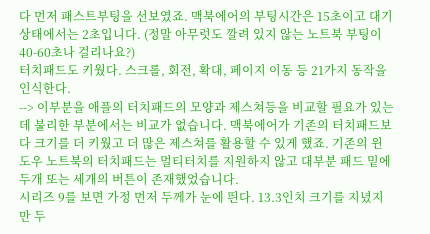다 먼저 패스트부팅을 선보였죠. 맥북에어의 부팅시간은 15초이고 대기 상태에서는 2초입니다. (정말 아무럿도 깔려 있지 않는 노트북 부팅이 40-60초나 걸리나요?)
터치패드도 키웠다. 스크롤, 회전, 확대, 페이지 이동 등 21가지 동작을 인식한다.
--> 이부분을 애플의 터치패드의 모양과 제스쳐등을 비교할 필요가 있는데 불리한 부분에서는 비교가 없습니다. 맥북에어가 기존의 터치패드보다 크기를 더 키웠고 더 많은 제스쳐를 활용할 수 있게 했죠. 기존의 윈도우 노트북의 터치패드는 멀티터치를 지원하지 않고 대부분 패드 밑에 두개 또는 세개의 버튼이 존재했었습니다.
시리즈 9를 보면 가정 먼저 두께가 눈에 띈다. 13.3인치 크기를 지녔지만 두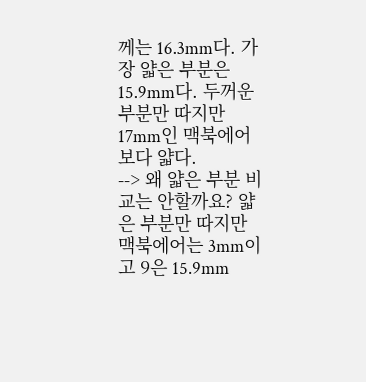께는 16.3mm다. 가장 얇은 부분은 15.9mm다. 두꺼운 부분만 따지만 17mm인 맥북에어보다 얇다.
--> 왜 얇은 부분 비교는 안할까요? 얇은 부분만 따지만 맥북에어는 3mm이고 9은 15.9mm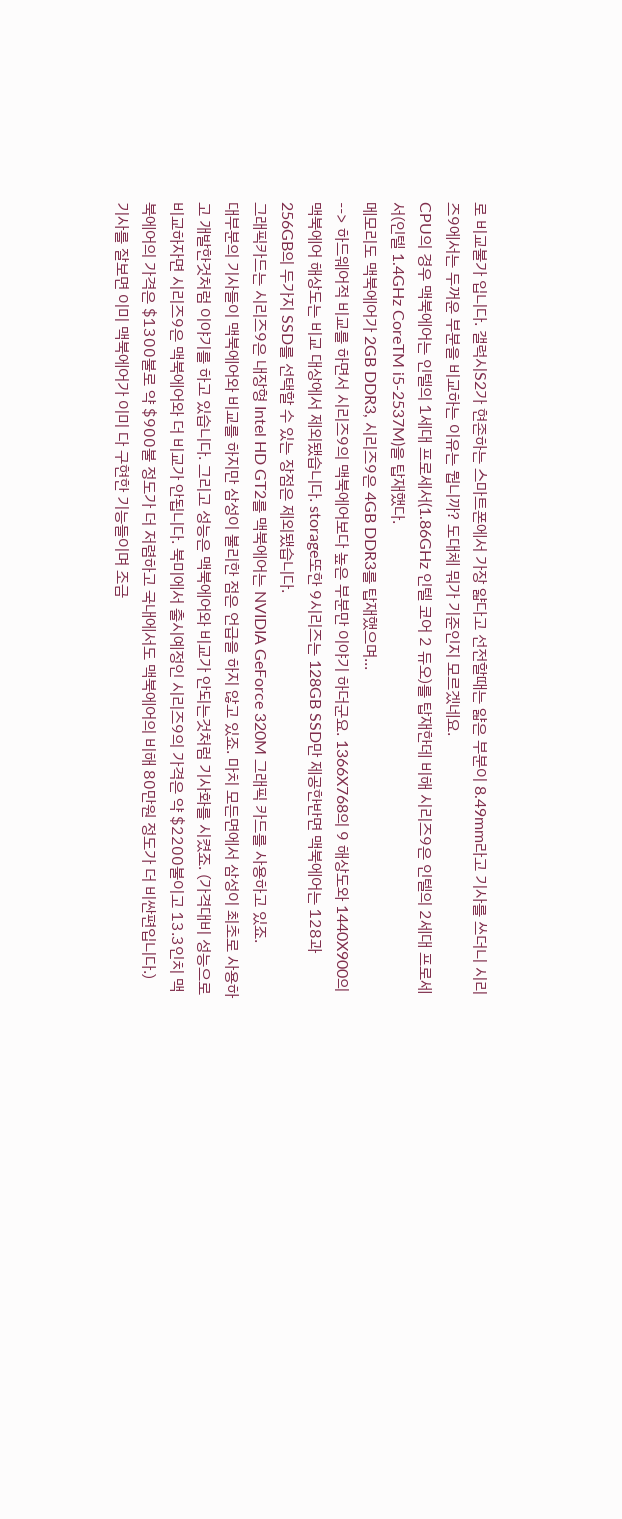로 비교불가 입니다. 갤럭시S2가 현존하는 스마트폰에서 가장 얇다고 선전할때는 얇은 부분이 8.49mm라고 기사를 쓰더니 시리즈9에서는 두꺼운 부분을 비교하는 이유는 뭡니까? 도대체 뭐가 기준인지 모르겠네요.
CPU의 경우 맥북에어는 인텔의 1세대 프로세서(1.86GHz 인텔 코어 2 듀오)를 탑재한데 비해 시리즈9은 인텔의 2세대 프로세서(인텔 1.4GHz CoreTM i5-2537M)을 탑재했다.
메모리도 맥북에어가 2GB DDR3, 시리즈9은 4GB DDR3를 탑재했으며...
--> 하드웨어적 비교를 하면서 시리즈9의 맥북에어보다 높은 부분만 이야기 하더군요. 1366X768의 9 해상도와 1440X900의 맥북에어 해상도는 비교 대상에서 제외됐습니다. storage또한 9시리즈는 128GB SSD만 제공한반면 맥북에어는 128과 256GB의 두가지 SSD를 선택할 수 있는 장점은 제외됐습니다.
그래픽카드는 시리즈9은 내장형 Intel HD GT2를 맥북에어는 NVIDIA GeForce 320M 그래픽 카드를 사용하고 있죠.
대부분의 기사들이 맥북에어와 비교를 하지만 삼성이 불리한 점은 언급을 하지 않고 있죠. 마치 모든면에서 삼성이 최초로 사용하고 개발한것처럼 이야기를 하고 있습니다. 그리고 성능은 맥북에어와 비교가 안되는것처럼 기사화를 시켰죠. (가격대비 성능으로 비교하자면 시리즈9은 맥북에어와 더 비교가 안됩니다. 북미에서 출시예정인 시리즈9의 가격은 약 $2200불이고 13.3인치 맥북에어의 가격은 $1300불로 약 $900불 정도가 더 저렴하고 국내에서도 맥북에어의 비해 80만원 정도가 더 비싼편입니다.)
기사를 잘보면 이미 맥북에어가 이미 다 구현한 기능들이며 조금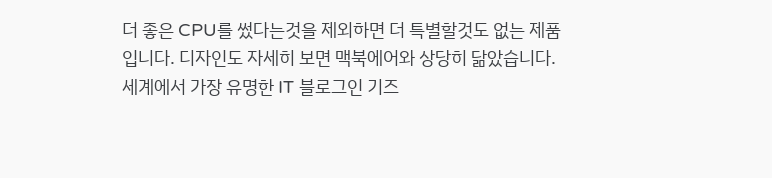더 좋은 CPU를 썼다는것을 제외하면 더 특별할것도 없는 제품입니다. 디자인도 자세히 보면 맥북에어와 상당히 닮았습니다.
세계에서 가장 유명한 IT 블로그인 기즈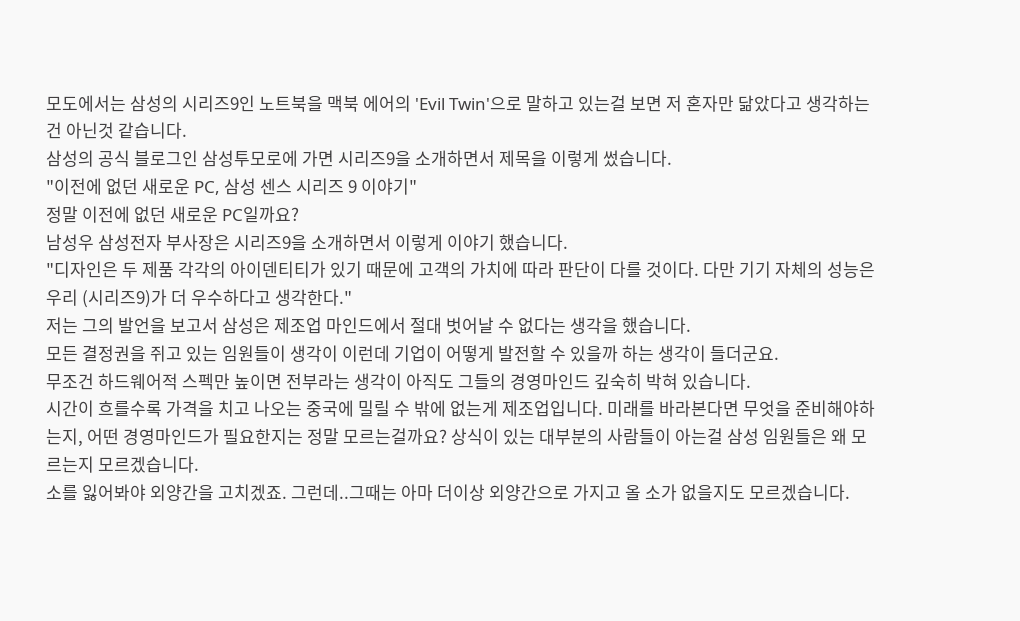모도에서는 삼성의 시리즈9인 노트북을 맥북 에어의 'Evil Twin'으로 말하고 있는걸 보면 저 혼자만 닮았다고 생각하는건 아닌것 같습니다.
삼성의 공식 블로그인 삼성투모로에 가면 시리즈9을 소개하면서 제목을 이렇게 썼습니다.
"이전에 없던 새로운 PC, 삼성 센스 시리즈 9 이야기"
정말 이전에 없던 새로운 PC일까요?
남성우 삼성전자 부사장은 시리즈9을 소개하면서 이렇게 이야기 했습니다.
"디자인은 두 제품 각각의 아이덴티티가 있기 때문에 고객의 가치에 따라 판단이 다를 것이다. 다만 기기 자체의 성능은 우리 (시리즈9)가 더 우수하다고 생각한다."
저는 그의 발언을 보고서 삼성은 제조업 마인드에서 절대 벗어날 수 없다는 생각을 했습니다.
모든 결정권을 쥐고 있는 임원들이 생각이 이런데 기업이 어떻게 발전할 수 있을까 하는 생각이 들더군요.
무조건 하드웨어적 스펙만 높이면 전부라는 생각이 아직도 그들의 경영마인드 깊숙히 박혀 있습니다.
시간이 흐를수록 가격을 치고 나오는 중국에 밀릴 수 밖에 없는게 제조업입니다. 미래를 바라본다면 무엇을 준비해야하는지, 어떤 경영마인드가 필요한지는 정말 모르는걸까요? 상식이 있는 대부분의 사람들이 아는걸 삼성 임원들은 왜 모르는지 모르겠습니다.
소를 잃어봐야 외양간을 고치겠죠. 그런데..그때는 아마 더이상 외양간으로 가지고 올 소가 없을지도 모르겠습니다.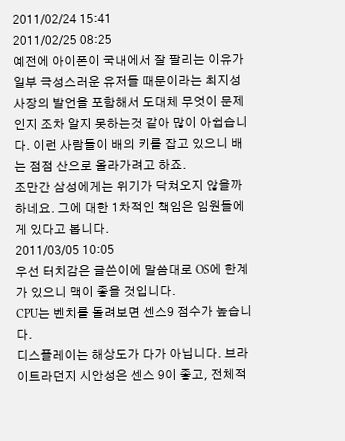2011/02/24 15:41
2011/02/25 08:25
예전에 아이폰이 국내에서 잘 팔리는 이유가 일부 극성스러운 유저들 때문이라는 최지성 사장의 발언을 포함해서 도대체 무엇이 문제인지 조차 알지 못하는것 같아 많이 아쉽습니다. 이런 사람들이 배의 키를 잡고 있으니 배는 점점 산으로 올라가려고 하죠.
조만간 삼성에게는 위기가 닥쳐오지 않을까 하네요. 그에 대한 1차적인 책임은 임원들에게 있다고 봅니다.
2011/03/05 10:05
우선 터치감은 글쓴이에 말씀대로 OS에 한계가 있으니 맥이 좋을 것입니다.
CPU는 벤치를 돌려보면 센스9 점수가 높습니다.
디스플레이는 해상도가 다가 아닙니다. 브라이트라던지 시안성은 센스 9이 좋고, 전체적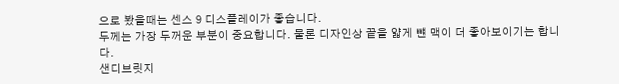으로 봤을때는 센스 9 디스플레이가 좋습니다.
두께는 가장 두꺼운 부분이 중요합니다. 물론 디자인상 끝을 얇게 뺸 맥이 더 좋아보이기는 합니다.
샌디브릿지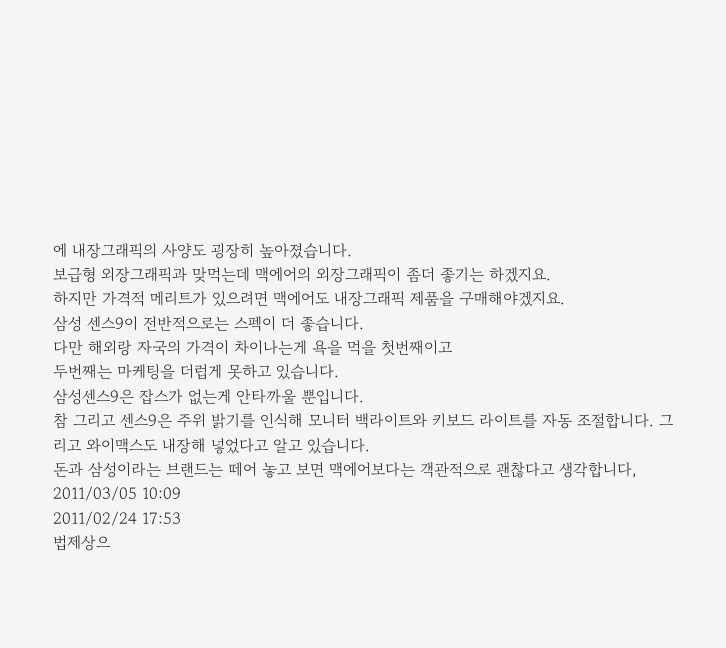에 내장그래픽의 사양도 굉장히 높아졌습니다.
보급형 외장그래픽과 맞먹는데 맥에어의 외장그래픽이 좀더 좋기는 하겠지요.
하지만 가격적 메리트가 있으려면 맥에어도 내장그래픽 제품을 구매해야겠지요.
삼성 센스9이 전반적으로는 스펙이 더 좋습니다.
다만 해외랑 자국의 가격이 차이나는게 욕을 먹을 첫번째이고
두번째는 마케팅을 더럽게 못하고 있습니다.
삼성센스9은 잡스가 없는게 안타까울 뿐입니다.
참 그리고 센스9은 주위 밝기를 인식해 모니터 백라이트와 키보드 라이트를 자동 조절합니다. 그리고 와이맥스도 내장해 넣었다고 알고 있습니다.
돈과 삼성이라는 브랜드는 떼어 놓고 보면 맥에어보다는 객관적으로 괜찮다고 생각합니다,
2011/03/05 10:09
2011/02/24 17:53
법제상으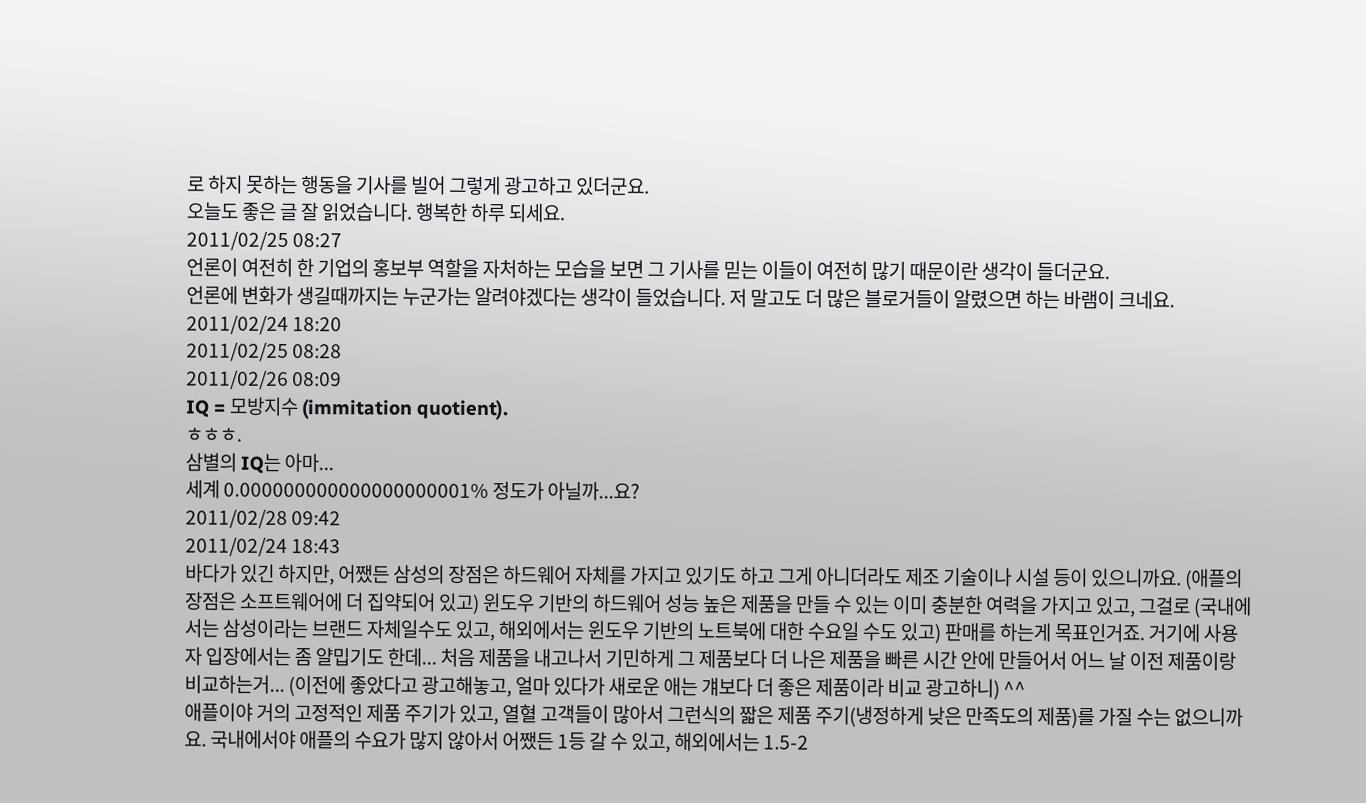로 하지 못하는 행동을 기사를 빌어 그렇게 광고하고 있더군요.
오늘도 좋은 글 잘 읽었습니다. 행복한 하루 되세요.
2011/02/25 08:27
언론이 여전히 한 기업의 홍보부 역할을 자처하는 모습을 보면 그 기사를 믿는 이들이 여전히 많기 때문이란 생각이 들더군요.
언론에 변화가 생길때까지는 누군가는 알려야겠다는 생각이 들었습니다. 저 말고도 더 많은 블로거들이 알렸으면 하는 바램이 크네요.
2011/02/24 18:20
2011/02/25 08:28
2011/02/26 08:09
IQ = 모방지수 (immitation quotient).
ㅎㅎㅎ.
삼별의 IQ는 아마...
세계 0.000000000000000000001% 정도가 아닐까...요?
2011/02/28 09:42
2011/02/24 18:43
바다가 있긴 하지만, 어쨌든 삼성의 장점은 하드웨어 자체를 가지고 있기도 하고 그게 아니더라도 제조 기술이나 시설 등이 있으니까요. (애플의 장점은 소프트웨어에 더 집약되어 있고) 윈도우 기반의 하드웨어 성능 높은 제품을 만들 수 있는 이미 충분한 여력을 가지고 있고, 그걸로 (국내에서는 삼성이라는 브랜드 자체일수도 있고, 해외에서는 윈도우 기반의 노트북에 대한 수요일 수도 있고) 판매를 하는게 목표인거죠. 거기에 사용자 입장에서는 좀 얄밉기도 한데... 처음 제품을 내고나서 기민하게 그 제품보다 더 나은 제품을 빠른 시간 안에 만들어서 어느 날 이전 제품이랑 비교하는거... (이전에 좋았다고 광고해놓고, 얼마 있다가 새로운 애는 걔보다 더 좋은 제품이라 비교 광고하니) ^^
애플이야 거의 고정적인 제품 주기가 있고, 열혈 고객들이 많아서 그런식의 짧은 제품 주기(냉정하게 낮은 만족도의 제품)를 가질 수는 없으니까요. 국내에서야 애플의 수요가 많지 않아서 어쨌든 1등 갈 수 있고, 해외에서는 1.5-2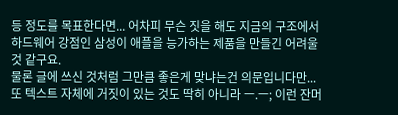등 정도를 목표한다면... 어차피 무슨 짓을 해도 지금의 구조에서 하드웨어 강점인 삼성이 애플을 능가하는 제품을 만들긴 어려울 것 같구요.
물론 글에 쓰신 것처럼 그만큼 좋은게 맞냐는건 의문입니다만... 또 텍스트 자체에 거짓이 있는 것도 딱히 아니라 ㅡ.ㅡ; 이런 잔머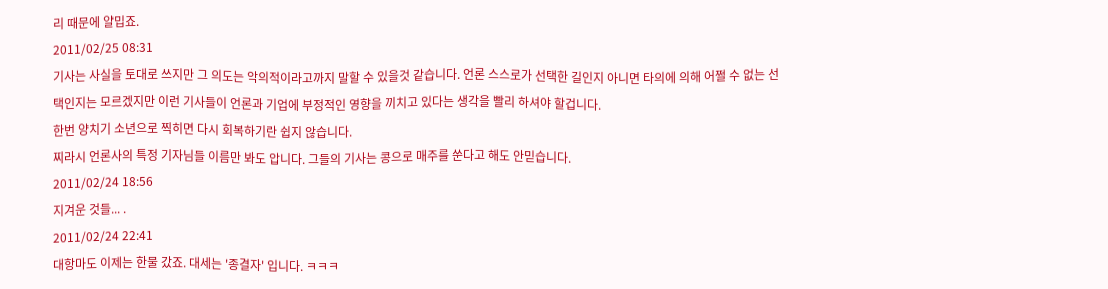리 때문에 얄밉죠.
2011/02/25 08:31
기사는 사실을 토대로 쓰지만 그 의도는 악의적이라고까지 말할 수 있을것 같습니다. 언론 스스로가 선택한 길인지 아니면 타의에 의해 어쩔 수 없는 선택인지는 모르겠지만 이런 기사들이 언론과 기업에 부정적인 영향을 끼치고 있다는 생각을 빨리 하셔야 할겁니다.
한번 양치기 소년으로 찍히면 다시 회복하기란 쉽지 않습니다.
찌라시 언론사의 특정 기자님들 이름만 봐도 압니다. 그들의 기사는 콩으로 매주를 쑨다고 해도 안믿습니다.
2011/02/24 18:56
지겨운 것들... .
2011/02/24 22:41
대항마도 이제는 한물 갔죠. 대세는 '종결자' 입니다. ㅋㅋㅋ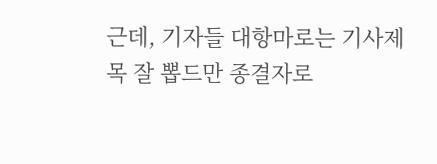근데, 기자들 대항마로는 기사제목 잘 뽑드만 종결자로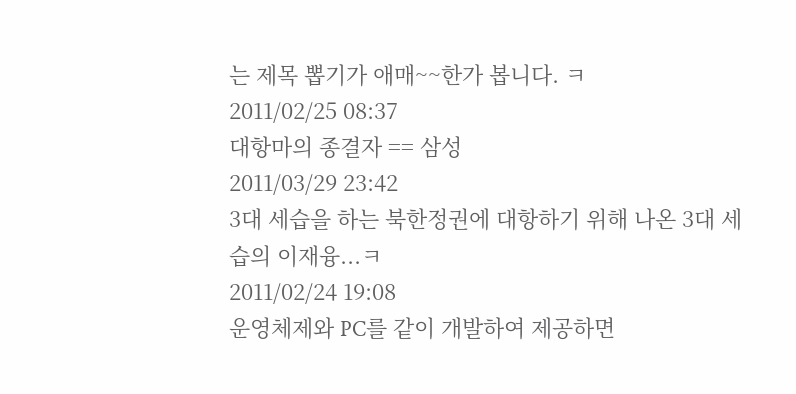는 제목 뽑기가 애매~~한가 봅니다. ㅋ
2011/02/25 08:37
대항마의 종결자 == 삼성
2011/03/29 23:42
3대 세습을 하는 북한정권에 대항하기 위해 나온 3대 세습의 이재융...ㅋ
2011/02/24 19:08
운영체제와 PC를 같이 개발하여 제공하면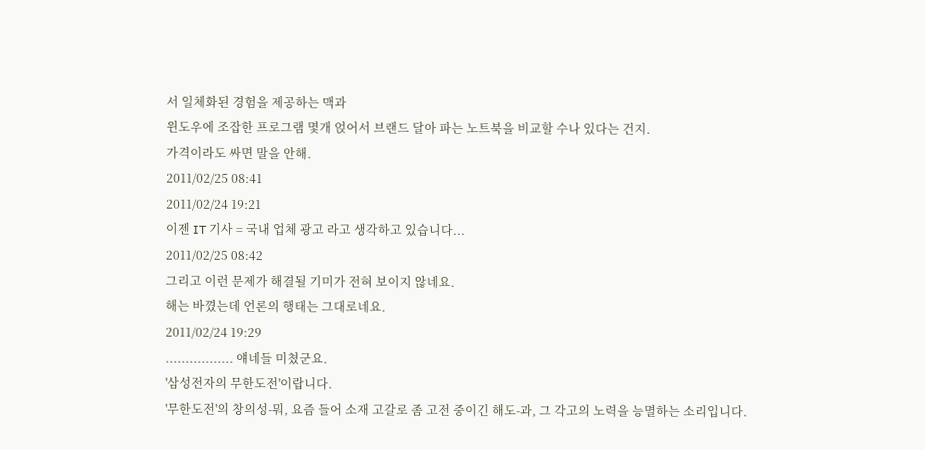서 일체화된 경험을 제공하는 맥과
윈도우에 조잡한 프로그램 몇개 얹어서 브랜드 달아 파는 노트북을 비교할 수나 있다는 건지.
가격이라도 싸면 말을 안해.
2011/02/25 08:41
2011/02/24 19:21
이젠 IT 기사 = 국내 업체 광고 라고 생각하고 있습니다...
2011/02/25 08:42
그리고 이런 문제가 해결될 기미가 전혀 보이지 않네요.
해는 바꼈는데 언론의 행태는 그대로네요.
2011/02/24 19:29
................. 얘네들 미쳤군요.
'삼성전자의 무한도전'이랍니다.
'무한도전'의 창의성-뭐, 요즘 들어 소재 고갈로 좀 고전 중이긴 해도-과, 그 각고의 노력을 능멸하는 소리입니다.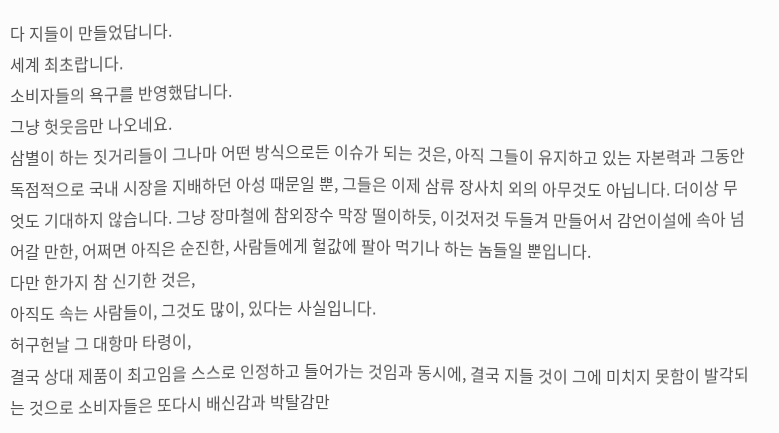다 지들이 만들었답니다.
세계 최초랍니다.
소비자들의 욕구를 반영했답니다.
그냥 헛웃음만 나오네요.
삼별이 하는 짓거리들이 그나마 어떤 방식으로든 이슈가 되는 것은, 아직 그들이 유지하고 있는 자본력과 그동안 독점적으로 국내 시장을 지배하던 아성 때문일 뿐, 그들은 이제 삼류 장사치 외의 아무것도 아닙니다. 더이상 무엇도 기대하지 않습니다. 그냥 장마철에 참외장수 막장 떨이하듯, 이것저것 두들겨 만들어서 감언이설에 속아 넘어갈 만한, 어쩌면 아직은 순진한, 사람들에게 헐값에 팔아 먹기나 하는 놈들일 뿐입니다.
다만 한가지 참 신기한 것은,
아직도 속는 사람들이, 그것도 많이, 있다는 사실입니다.
허구헌날 그 대항마 타령이,
결국 상대 제품이 최고임을 스스로 인정하고 들어가는 것임과 동시에, 결국 지들 것이 그에 미치지 못함이 발각되는 것으로 소비자들은 또다시 배신감과 박탈감만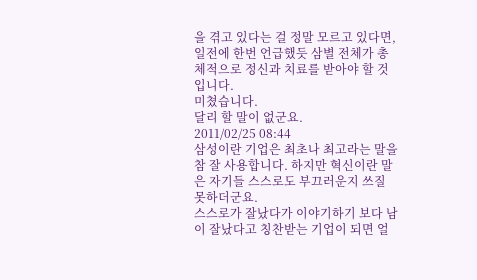을 겪고 있다는 걸 정말 모르고 있다면, 일전에 한번 언급했듯 삼별 전체가 총체적으로 정신과 치료를 받아야 할 것입니다.
미쳤습니다.
달리 할 말이 없군요.
2011/02/25 08:44
삼성이란 기업은 최초나 최고라는 말을 참 잘 사용합니다. 하지만 혁신이란 말은 자기들 스스로도 부끄러운지 쓰질 못하더군요.
스스로가 잘났다가 이야기하기 보다 남이 잘났다고 칭찬받는 기업이 되면 얼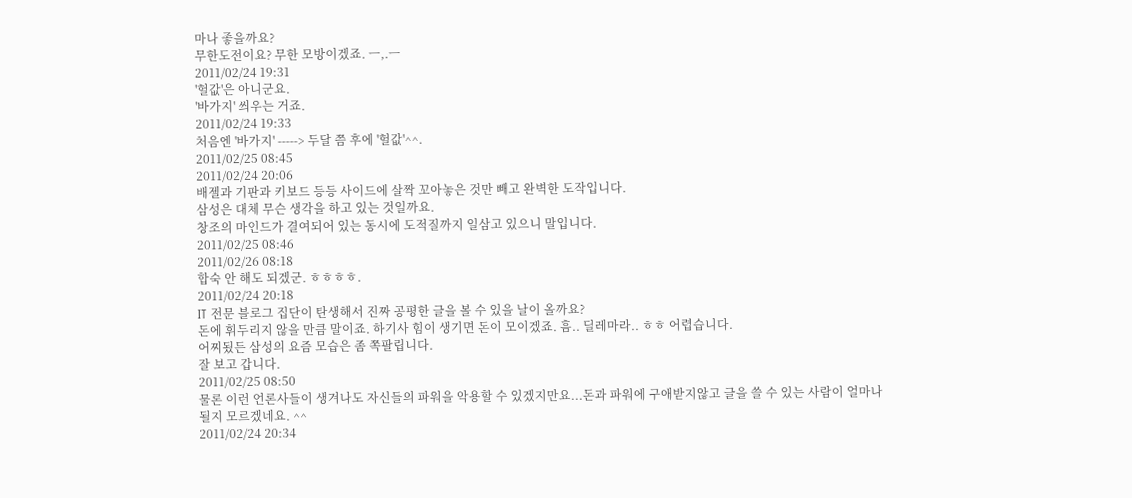마나 좋을까요?
무한도전이요? 무한 모방이겠죠. ㅡ,.ㅡ
2011/02/24 19:31
'헐값'은 아니군요.
'바가지' 씌우는 거죠.
2011/02/24 19:33
처음엔 '바가지' -----> 두달 쯤 후에 '헐값'^^.
2011/02/25 08:45
2011/02/24 20:06
배젤과 기판과 키보드 등등 사이드에 살짝 꼬아놓은 것만 빼고 완벽한 도작입니다.
삼성은 대체 무슨 생각을 하고 있는 것일까요.
창조의 마인드가 결여되어 있는 동시에 도적질까지 일삼고 있으니 말입니다.
2011/02/25 08:46
2011/02/26 08:18
합숙 안 해도 되겠군. ㅎㅎㅎㅎ.
2011/02/24 20:18
IT 전문 블로그 집단이 탄생해서 진짜 공평한 글을 볼 수 있을 날이 올까요?
돈에 휘두리지 않을 만큼 말이죠. 하기사 힘이 생기면 돈이 모이겠죠. 흠.. 딜레마라.. ㅎㅎ 어렵습니다.
어찌됬든 삼성의 요즘 모습은 좀 쪽팔립니다.
잘 보고 갑니다.
2011/02/25 08:50
물론 이런 언론사들이 생겨나도 자신들의 파워을 악용할 수 있겠지만요...돈과 파워에 구애받지않고 글을 쓸 수 있는 사람이 얼마나 될지 모르겠네요. ^^
2011/02/24 20:34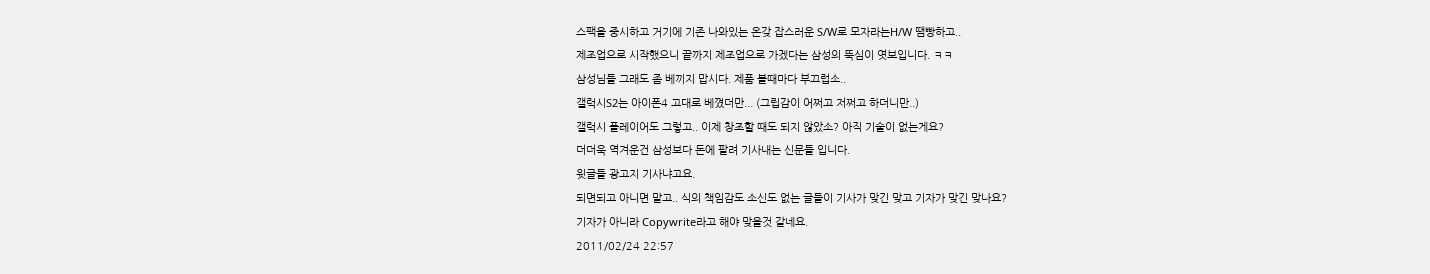스팩을 중시하고 거기에 기존 나와있는 온갖 잡스러운 S/W로 모자라는H/W 땜빵하고..
제조업으로 시작했으니 끝까지 제조업으로 가겠다는 삼성의 뚝심이 엿보입니다. ㅋㅋ
삼성님들 그래도 좀 베끼지 맙시다. 제품 볼때마다 부끄럽소..
갤럭시S2는 아이폰4 고대로 베꼈더만... (그립감이 어쩌고 저쩌고 하더니만..)
갤럭시 플레이어도 그렇고.. 이제 창조할 때도 되지 않았소? 아직 기술이 없는게요?
더더욱 역겨운건 삼성보다 돈에 팔려 기사내는 신문들 입니다.
윗글들 광고지 기사냐고요.
되면되고 아니면 말고.. 식의 책임감도 소신도 없는 글들이 기사가 맞긴 맞고 기자가 맞긴 맞나요?
기자가 아니라 Copywrite라고 해야 맞을것 같네요.
2011/02/24 22:57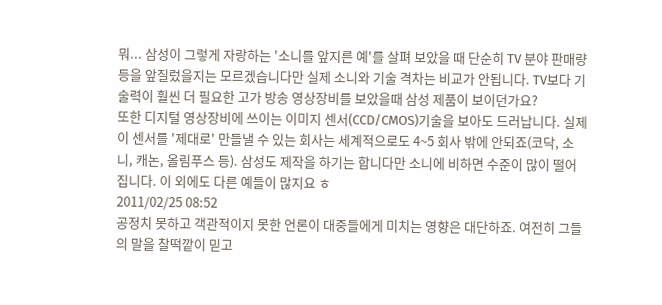뭐... 삼성이 그렇게 자랑하는 '소니를 앞지른 예'를 살펴 보았을 때 단순히 TV 분야 판매량 등을 앞질렀을지는 모르겠습니다만 실제 소니와 기술 격차는 비교가 안됩니다. TV보다 기술력이 훨씬 더 필요한 고가 방송 영상장비를 보았을때 삼성 제품이 보이던가요?
또한 디지털 영상장비에 쓰이는 이미지 센서(CCD/CMOS)기술을 보아도 드러납니다. 실제 이 센서를 '제대로' 만들낼 수 있는 회사는 세계적으로도 4~5 회사 밖에 안되죠(코닥, 소니, 캐논, 올림푸스 등). 삼성도 제작을 하기는 합니다만 소니에 비하면 수준이 많이 떨어집니다. 이 외에도 다른 예들이 많지요 ㅎ
2011/02/25 08:52
공정치 못하고 객관적이지 못한 언론이 대중들에게 미치는 영향은 대단하죠. 여전히 그들의 말을 찰떡깥이 믿고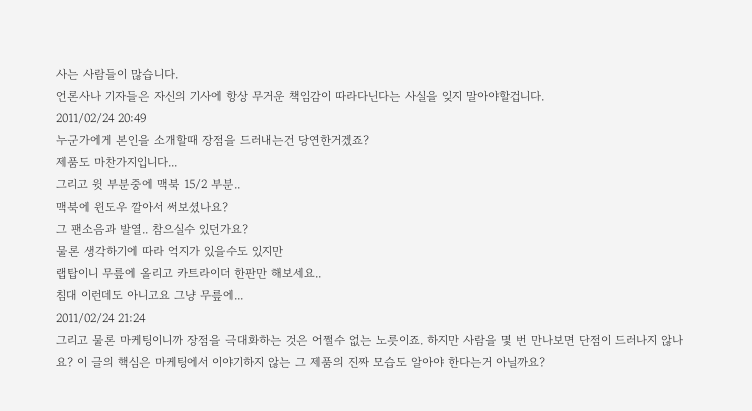사는 사람들이 많습니다.
언론사나 기자들은 자신의 기사에 항상 무거운 책임감이 따라다닌다는 사실을 잊지 말아야할겁니다.
2011/02/24 20:49
누군가에게 본인을 소개할때 장점을 드러내는건 당연한거겠죠?
제품도 마찬가지입니다...
그리고 윗 부분중에 맥북 15/2 부분..
맥북에 윈도우 깔아서 써보셨나요?
그 팬소음과 발열.. 참으실수 있던가요?
물론 생각하기에 따라 억지가 있을수도 있지만
랩탑이니 무릎에 올리고 카트라이더 한판만 해보세요..
침대 이런데도 아니고요 그냥 무릎에...
2011/02/24 21:24
그리고 물론 마케팅이니까 장점을 극대화하는 것은 어쩔수 없는 노릇이죠. 하지만 사람을 몇 번 만나보면 단점이 드러나지 않나요? 이 글의 핵심은 마케팅에서 이야기하지 않는 그 제품의 진짜 모습도 알아야 한다는거 아닐까요?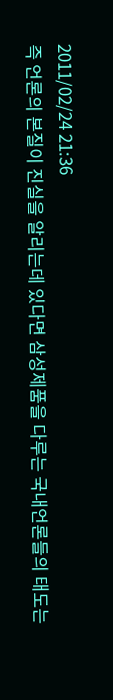2011/02/24 21:36
즉 언론의 본질이 진실을 알리는데 있다면 삼성제품을 다루는 국내언론들의 태도는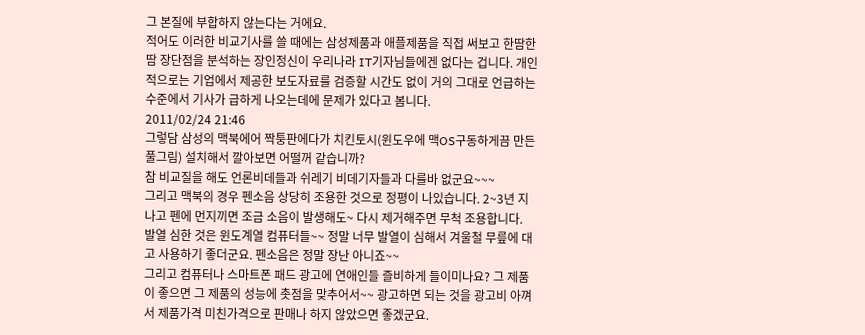그 본질에 부합하지 않는다는 거에요.
적어도 이러한 비교기사를 쓸 때에는 삼성제품과 애플제품을 직접 써보고 한땀한땀 장단점을 분석하는 장인정신이 우리나라 IT기자님들에겐 없다는 겁니다. 개인적으로는 기업에서 제공한 보도자료를 검증할 시간도 없이 거의 그대로 언급하는 수준에서 기사가 급하게 나오는데에 문제가 있다고 봄니다.
2011/02/24 21:46
그렇담 삼성의 맥북에어 짝퉁판에다가 치킨토시(윈도우에 맥OS구동하게끔 만든 풀그림) 설치해서 깔아보면 어떨꺼 같습니까?
참 비교질을 해도 언론비데들과 쉬레기 비데기자들과 다를바 없군요~~~
그리고 맥북의 경우 펜소음 상당히 조용한 것으로 정평이 나있습니다. 2~3년 지나고 펜에 먼지끼면 조금 소음이 발생해도~ 다시 제거해주면 무척 조용합니다.
발열 심한 것은 윈도계열 컴퓨터들~~ 정말 너무 발열이 심해서 겨울철 무릎에 대고 사용하기 좋더군요. 펜소음은 정말 장난 아니죠~~
그리고 컴퓨터나 스마트폰 패드 광고에 연애인들 즐비하게 들이미나요? 그 제품이 좋으면 그 제품의 성능에 촛점을 맞추어서~~ 광고하면 되는 것을 광고비 아껴서 제품가격 미친가격으로 판매나 하지 않았으면 좋겠군요.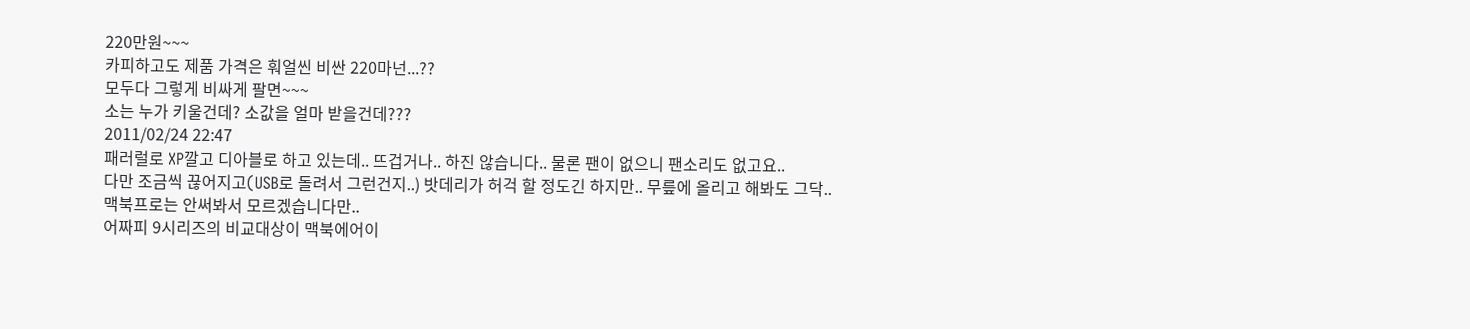220만원~~~
카피하고도 제품 가격은 훠얼씬 비싼 220마넌...??
모두다 그렇게 비싸게 팔면~~~
소는 누가 키울건데? 소값을 얼마 받을건데???
2011/02/24 22:47
패러럴로 XP깔고 디아블로 하고 있는데.. 뜨겁거나.. 하진 않습니다.. 물론 팬이 없으니 팬소리도 없고요..
다만 조금씩 끊어지고(USB로 돌려서 그런건지..) 밧데리가 허걱 할 정도긴 하지만.. 무릎에 올리고 해봐도 그닥..
맥북프로는 안써봐서 모르겠습니다만..
어짜피 9시리즈의 비교대상이 맥북에어이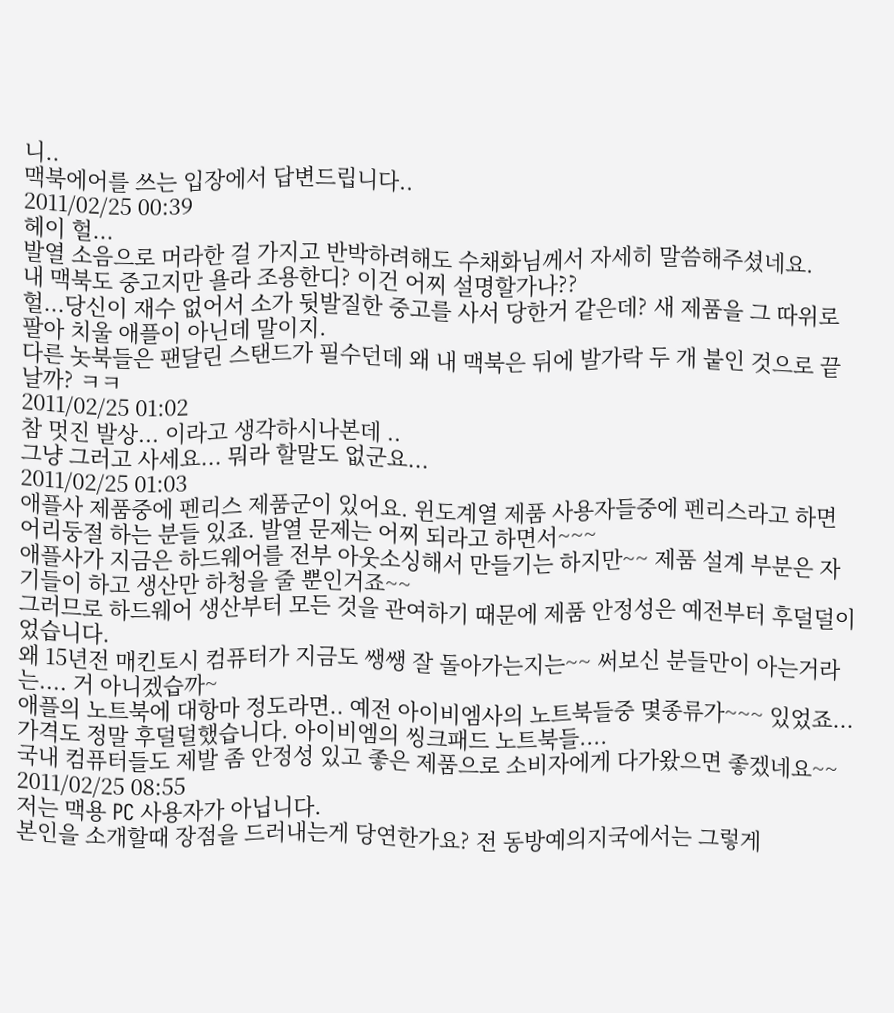니..
맥북에어를 쓰는 입장에서 답변드립니다..
2011/02/25 00:39
헤이 헐...
발열 소음으로 머라한 걸 가지고 반박하려해도 수채화님께서 자세히 말씀해주셨네요.
내 맥북도 중고지만 욜라 조용한디? 이건 어찌 설명할가나??
헐...당신이 재수 없어서 소가 뒷발질한 중고를 사서 당한거 같은데? 새 제품을 그 따위로 팔아 치울 애플이 아닌데 말이지.
다른 놋북들은 팬달린 스탠드가 필수던데 왜 내 맥북은 뒤에 발가락 두 개 붙인 것으로 끝날까? ㅋㅋ
2011/02/25 01:02
참 멋진 발상... 이라고 생각하시나본데 ..
그냥 그러고 사세요... 뭐라 할말도 없군요...
2011/02/25 01:03
애플사 제품중에 펜리스 제품군이 있어요. 윈도계열 제품 사용자들중에 펜리스라고 하면 어리둥절 하는 분들 있죠. 발열 문제는 어찌 되라고 하면서~~~
애플사가 지금은 하드웨어를 전부 아웃소싱해서 만들기는 하지만~~ 제품 설계 부분은 자기들이 하고 생산만 하청을 줄 뿐인거죠~~
그러므로 하드웨어 생산부터 모든 것을 관여하기 때문에 제품 안정성은 예전부터 후덜덜이었습니다.
왜 15년전 매킨토시 컴퓨터가 지금도 쌩쌩 잘 돌아가는지는~~ 써보신 분들만이 아는거라는.... 거 아니겠습까~
애플의 노트북에 대항마 정도라면.. 예전 아이비엠사의 노트북들중 몇종류가~~~ 있었죠... 가격도 정말 후덜덜했습니다. 아이비엠의 씽크패드 노트북들....
국내 컴퓨터들도 제발 좀 안정성 있고 좋은 제품으로 소비자에게 다가왔으면 좋겠네요~~
2011/02/25 08:55
저는 맥용 PC 사용자가 아닙니다.
본인을 소개할때 장점을 드러내는게 당연한가요? 전 동방예의지국에서는 그렇게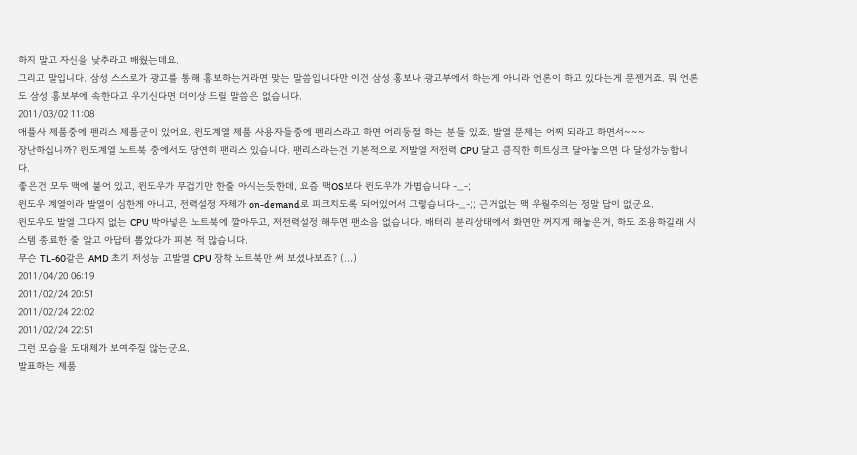하지 말고 자신을 낮추라고 배웠는데요.
그리고 말입니다. 삼성 스스로가 광고를 통해 홍보하는거라면 맞는 말씀입니다만 이건 삼성 홍보나 광고부에서 하는게 아니라 언론이 하고 있다는게 문젠거죠. 뭐 언론도 삼성 홍보부에 속한다고 우기신다면 더이상 드릴 말씀은 없습니다.
2011/03/02 11:08
애플사 제품중에 펜리스 제품군이 있어요. 윈도계열 제품 사용자들중에 펜리스라고 하면 어리둥절 하는 분들 있죠. 발열 문제는 어찌 되라고 하면서~~~
장난하십니까? 윈도계열 노트북 중에서도 당연히 팬리스 있습니다. 팬리스라는건 기본적으로 저발열 저전력 CPU 달고 큼직한 히트싱크 달아놓으면 다 달성가능합니다.
좋은건 모두 맥에 붙어 있고, 윈도우가 무겁기만 한줄 아시는듯한데, 요즘 맥OS보다 윈도우가 가볍습니다 -_-;
윈도우 계열이라 발열이 심한게 아니고, 전력설정 자체가 on-demand로 피크치도록 되어있어서 그렇습니다-_-;; 근거없는 맥 우월주의는 정말 답이 없군요.
윈도우도 발열 그다지 없는 CPU 박아넣은 노트북에 깔아두고, 저전력설정 해두면 팬소음 없습니다. 배터리 분리상태에서 화면만 꺼지게 해놓은거, 하도 조용하길래 시스템 종료한 줄 알고 아답터 뽑았다가 피본 적 많습니다.
무슨 TL-60같은 AMD 초기 저성능 고발열 CPU 장착 노트북만 써 보셨나보죠? (...)
2011/04/20 06:19
2011/02/24 20:51
2011/02/24 22:02
2011/02/24 22:51
그런 모습을 도대체가 보여주질 않는군요.
발표하는 제품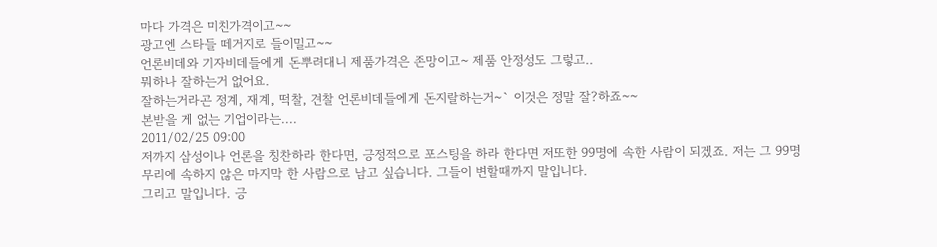마다 가격은 미친가격이고~~
광고엔 스타들 떼거지로 들이밀고~~
언론비데와 기자비데들에게 돈뿌려대니 제품가격은 존망이고~ 제품 안정성도 그렇고..
뭐하나 잘하는거 없어요.
잘하는거라곤 정계, 재계, 떡찰, 견찰 언론비데들에게 돈지랄하는거~` 이것은 정말 잘?하죠~~
본받을 게 없는 기업이라는....
2011/02/25 09:00
저까지 삼성이나 언론을 칭찬하라 한다면, 긍정적으로 포스팅을 하라 한다면 저또한 99명에 속한 사람이 되겠죠. 저는 그 99명 무리에 속하지 않은 마지막 한 사람으로 남고 싶습니다. 그들이 변할때까지 말입니다.
그리고 말입니다. 긍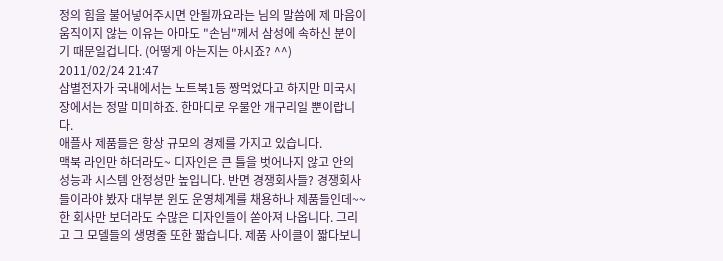정의 힘을 불어넣어주시면 안될까요라는 님의 말씀에 제 마음이 움직이지 않는 이유는 아마도 "손님"께서 삼성에 속하신 분이기 때문일겁니다. (어떻게 아는지는 아시죠? ^^)
2011/02/24 21:47
삼별전자가 국내에서는 노트북1등 짱먹었다고 하지만 미국시장에서는 정말 미미하죠. 한마디로 우물안 개구리일 뿐이랍니다.
애플사 제품들은 항상 규모의 경제를 가지고 있습니다.
맥북 라인만 하더라도~ 디자인은 큰 틀을 벗어나지 않고 안의 성능과 시스템 안정성만 높입니다. 반면 경쟁회사들? 경쟁회사들이라야 봤자 대부분 윈도 운영체계를 채용하나 제품들인데~~ 한 회사만 보더라도 수많은 디자인들이 쏟아져 나옵니다. 그리고 그 모델들의 생명줄 또한 짧습니다. 제품 사이클이 짧다보니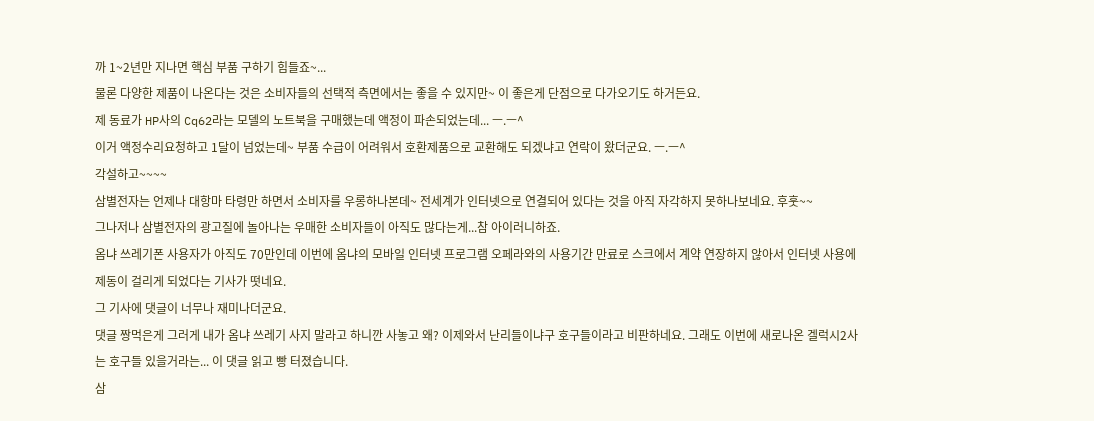까 1~2년만 지나면 핵심 부품 구하기 힘들죠~...
물론 다양한 제품이 나온다는 것은 소비자들의 선택적 측면에서는 좋을 수 있지만~ 이 좋은게 단점으로 다가오기도 하거든요.
제 동료가 HP사의 Cq62라는 모델의 노트북을 구매했는데 액정이 파손되었는데... ㅡ.ㅡ^
이거 액정수리요청하고 1달이 넘었는데~ 부품 수급이 어려워서 호환제품으로 교환해도 되겠냐고 연락이 왔더군요. ㅡ.ㅡ^
각설하고~~~~
삼별전자는 언제나 대항마 타령만 하면서 소비자를 우롱하나본데~ 전세계가 인터넷으로 연결되어 있다는 것을 아직 자각하지 못하나보네요. 후훗~~
그나저나 삼별전자의 광고질에 놀아나는 우매한 소비자들이 아직도 많다는게...참 아이러니하죠.
옴냐 쓰레기폰 사용자가 아직도 70만인데 이번에 옴냐의 모바일 인터넷 프로그램 오페라와의 사용기간 만료로 스크에서 계약 연장하지 않아서 인터넷 사용에 제동이 걸리게 되었다는 기사가 떳네요.
그 기사에 댓글이 너무나 재미나더군요.
댓글 짱먹은게 그러게 내가 옴냐 쓰레기 사지 말라고 하니깐 사놓고 왜? 이제와서 난리들이냐구 호구들이라고 비판하네요. 그래도 이번에 새로나온 겔럭시2사는 호구들 있을거라는... 이 댓글 읽고 빵 터졌습니다.
삼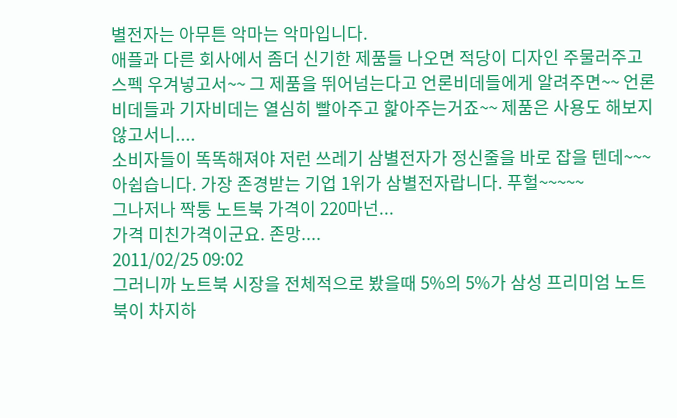별전자는 아무튼 악마는 악마입니다.
애플과 다른 회사에서 좀더 신기한 제품들 나오면 적당이 디자인 주물러주고 스펙 우겨넣고서~~ 그 제품을 뛰어넘는다고 언론비데들에게 알려주면~~ 언론비데들과 기자비데는 열심히 빨아주고 핥아주는거죠~~ 제품은 사용도 해보지 않고서니....
소비자들이 똑똑해져야 저런 쓰레기 삼별전자가 정신줄을 바로 잡을 텐데~~~
아쉽습니다. 가장 존경받는 기업 1위가 삼별전자랍니다. 푸헐~~~~~
그나저나 짝퉁 노트북 가격이 220마넌...
가격 미친가격이군요. 존망....
2011/02/25 09:02
그러니까 노트북 시장을 전체적으로 봤을때 5%의 5%가 삼성 프리미엄 노트북이 차지하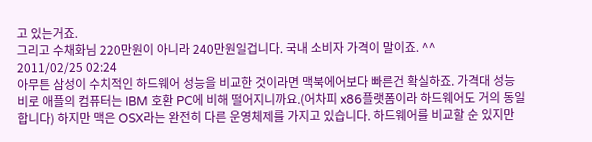고 있는거죠.
그리고 수채화님 220만원이 아니라 240만원일겁니다. 국내 소비자 가격이 말이죠. ^^
2011/02/25 02:24
아무튼 삼성이 수치적인 하드웨어 성능을 비교한 것이라면 맥북에어보다 빠른건 확실하죠. 가격대 성능비로 애플의 컴퓨터는 IBM 호환 PC에 비해 떨어지니까요.(어차피 x86플랫폼이라 하드웨어도 거의 동일합니다) 하지만 맥은 OSX라는 완전히 다른 운영체제를 가지고 있습니다. 하드웨어를 비교할 순 있지만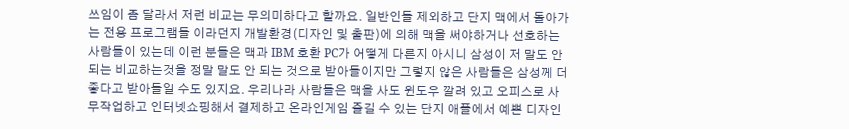쓰임이 좀 달라서 저런 비교는 무의미하다고 할까요. 일반인들 제외하고 단지 맥에서 돌아가는 전용 프로그램들 이라던지 개발환경(디자인 및 출판)에 의해 맥을 써야하거나 선호하는 사람들이 있는데 이런 분들은 맥과 IBM 호환 PC가 어떻게 다른지 아시니 삼성이 저 말도 안되는 비교하는것을 정말 말도 안 되는 것으로 받아들이지만 그렇지 않은 사람들은 삼성께 더 좋다고 받아들일 수도 있지요. 우리나라 사람들은 맥을 사도 윈도우 깔려 있고 오피스로 사무작업하고 인터넷쇼핑해서 결제하고 온라인게임 즐길 수 있는 단지 애플에서 예쁜 디자인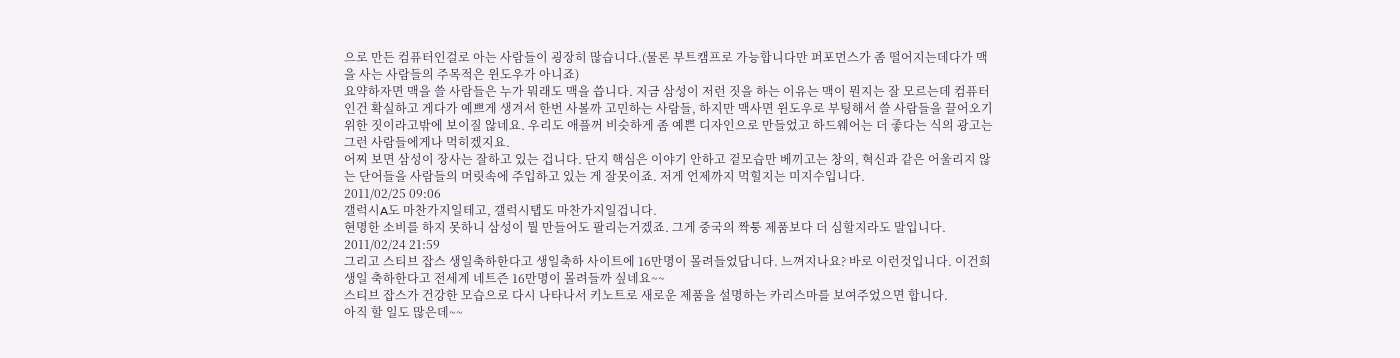으로 만든 컴퓨터인걸로 아는 사람들이 굉장히 많습니다.(물론 부트캠프로 가능합니다만 퍼포먼스가 좀 떨어지는데다가 맥을 사는 사람들의 주목적은 윈도우가 아니죠)
요약하자면 맥을 쓸 사람들은 누가 뭐래도 맥을 씁니다. 지금 삼성이 저런 짓을 하는 이유는 맥이 뭔지는 잘 모르는데 컴퓨터인건 확실하고 게다가 예쁘게 생겨서 한번 사볼까 고민하는 사람들, 하지만 맥사면 윈도우로 부팅해서 쓸 사람들을 끌어오기 위한 짓이라고밖에 보이질 않네요. 우리도 애플꺼 비슷하게 좀 예쁜 디자인으로 만들었고 하드웨어는 더 좋다는 식의 광고는 그런 사람들에게나 먹히겠지요.
어찌 보면 삼성이 장사는 잘하고 있는 겁니다. 단지 핵심은 이야기 안하고 겉모습만 베끼고는 창의, 혁신과 같은 어울리지 않는 단어들을 사람들의 머릿속에 주입하고 있는 게 잘못이죠. 저게 언제까지 먹힐지는 미지수입니다.
2011/02/25 09:06
갤럭시A도 마찬가지일테고, 갤럭시탭도 마찬가지일겁니다.
현명한 소비를 하지 못하니 삼성이 뭘 만들어도 팔리는거겠죠. 그게 중국의 짝퉁 제품보다 더 심할지라도 말입니다.
2011/02/24 21:59
그리고 스티브 잡스 생일축하한다고 생일축하 사이트에 16만명이 몰려들었답니다. 느껴지나요? 바로 이런것입니다. 이건희 생일 축하한다고 전세계 네트즌 16만명이 몰려들까 싶네요~~
스티브 잡스가 건강한 모습으로 다시 나타나서 키노트로 새로운 제품을 설명하는 카리스마를 보여주었으면 합니다.
아직 할 일도 많은데~~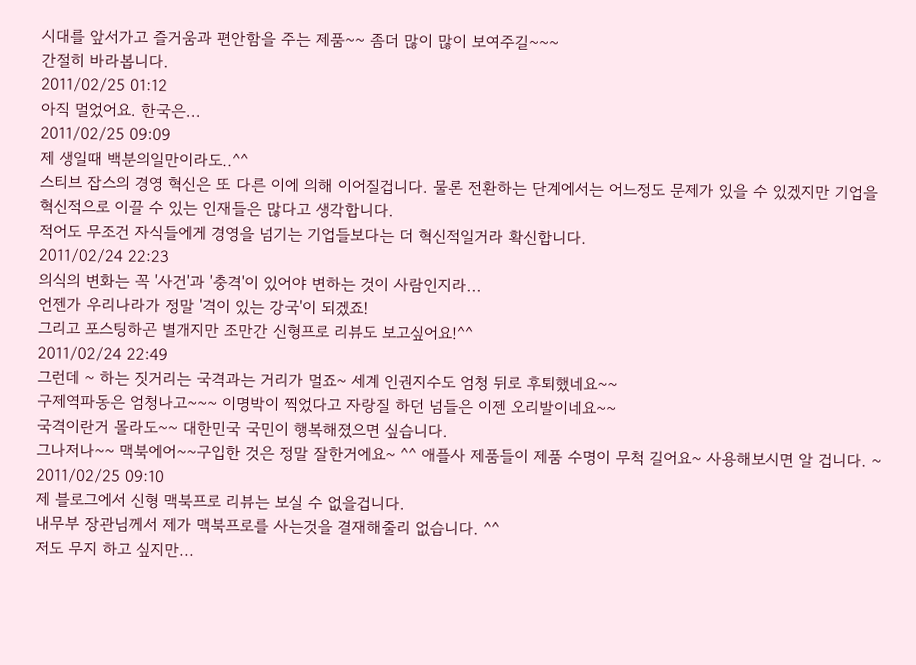시대를 앞서가고 즐거움과 편안함을 주는 제품~~ 좀더 많이 많이 보여주길~~~
간절히 바라봅니다.
2011/02/25 01:12
아직 멀었어요. 한국은...
2011/02/25 09:09
제 생일때 백분의일만이라도..^^
스티브 잡스의 경영 혁신은 또 다른 이에 의해 이어질겁니다. 물론 전환하는 단계에서는 어느정도 문제가 있을 수 있겠지만 기업을 혁신적으로 이끌 수 있는 인재들은 많다고 생각합니다.
적어도 무조건 자식들에게 경영을 넘기는 기업들보다는 더 혁신적일거라 확신합니다.
2011/02/24 22:23
의식의 변화는 꼭 '사건'과 '충격'이 있어야 변하는 것이 사람인지라...
언젠가 우리나라가 정말 '격이 있는 강국'이 되겠죠!
그리고 포스팅하곤 별개지만 조만간 신형프로 리뷰도 보고싶어요!^^
2011/02/24 22:49
그런데 ~ 하는 짓거리는 국격과는 거리가 멀죠~ 세계 인권지수도 엄청 뒤로 후퇴했네요~~
구제역파동은 엄청나고~~~ 이명박이 찍었다고 자랑질 하던 넘들은 이젠 오리발이네요~~
국격이란거 몰라도~~ 대한민국 국민이 행복해졌으면 싶습니다.
그나저나~~ 맥북에어~~구입한 것은 정말 잘한거에요~ ^^ 애플사 제품들이 제품 수명이 무척 길어요~ 사용해보시면 알 겁니다. ~
2011/02/25 09:10
제 블로그에서 신형 맥북프로 리뷰는 보실 수 없을겁니다.
내무부 장관님께서 제가 맥북프로를 사는것을 결재해줄리 없습니다. ^^
저도 무지 하고 싶지만...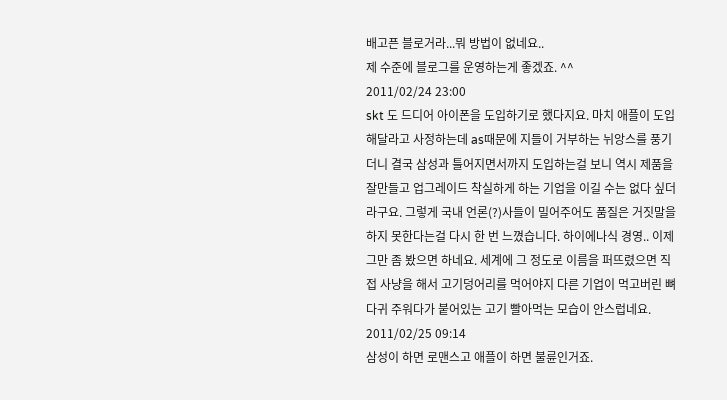배고픈 블로거라...뭐 방법이 없네요..
제 수준에 블로그를 운영하는게 좋겠죠. ^^
2011/02/24 23:00
skt 도 드디어 아이폰을 도입하기로 했다지요. 마치 애플이 도입해달라고 사정하는데 as때문에 지들이 거부하는 뉘앙스를 풍기더니 결국 삼성과 틀어지면서까지 도입하는걸 보니 역시 제품을 잘만들고 업그레이드 착실하게 하는 기업을 이길 수는 없다 싶더라구요. 그렇게 국내 언론(?)사들이 밀어주어도 품질은 거짓말을 하지 못한다는걸 다시 한 번 느꼈습니다. 하이에나식 경영.. 이제 그만 좀 봤으면 하네요. 세계에 그 정도로 이름을 퍼뜨렸으면 직접 사냥을 해서 고기덩어리를 먹어야지 다른 기업이 먹고버린 뼈다귀 주워다가 붙어있는 고기 빨아먹는 모습이 안스럽네요.
2011/02/25 09:14
삼성이 하면 로맨스고 애플이 하면 불륜인거죠.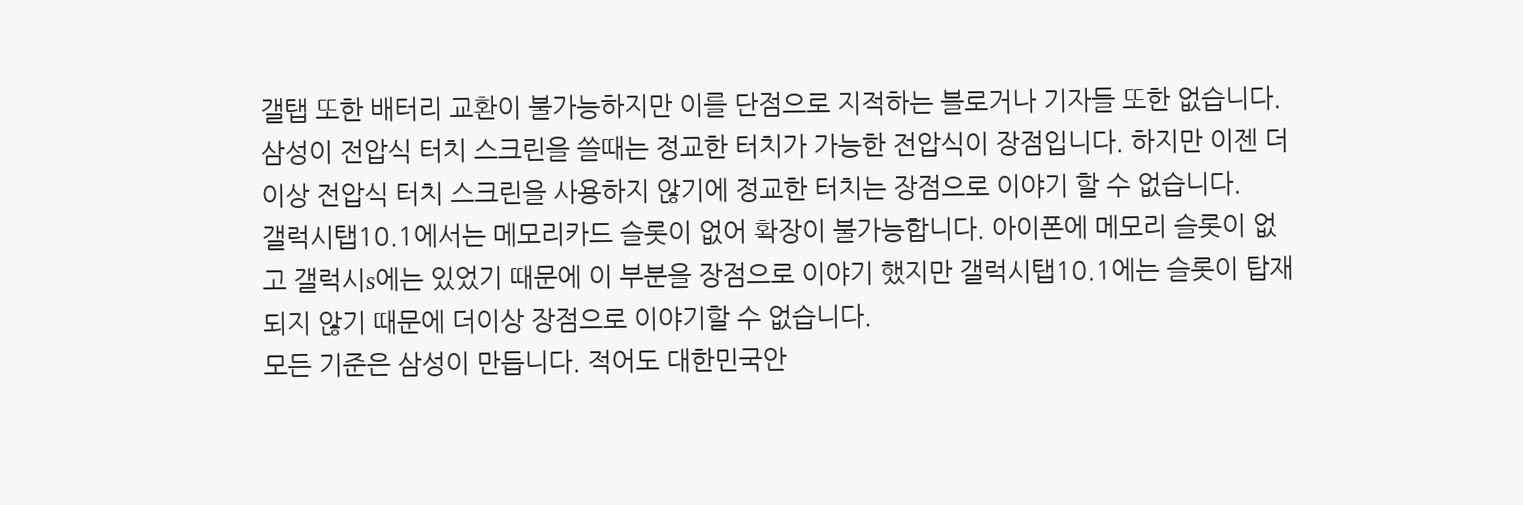갤탭 또한 배터리 교환이 불가능하지만 이를 단점으로 지적하는 블로거나 기자들 또한 없습니다.
삼성이 전압식 터치 스크린을 쓸때는 정교한 터치가 가능한 전압식이 장점입니다. 하지만 이젠 더이상 전압식 터치 스크린을 사용하지 않기에 정교한 터치는 장점으로 이야기 할 수 없습니다.
갤럭시탭10.1에서는 메모리카드 슬롯이 없어 확장이 불가능합니다. 아이폰에 메모리 슬롯이 없고 갤럭시s에는 있었기 때문에 이 부분을 장점으로 이야기 했지만 갤럭시탭10.1에는 슬롯이 탑재되지 않기 때문에 더이상 장점으로 이야기할 수 없습니다.
모든 기준은 삼성이 만듭니다. 적어도 대한민국안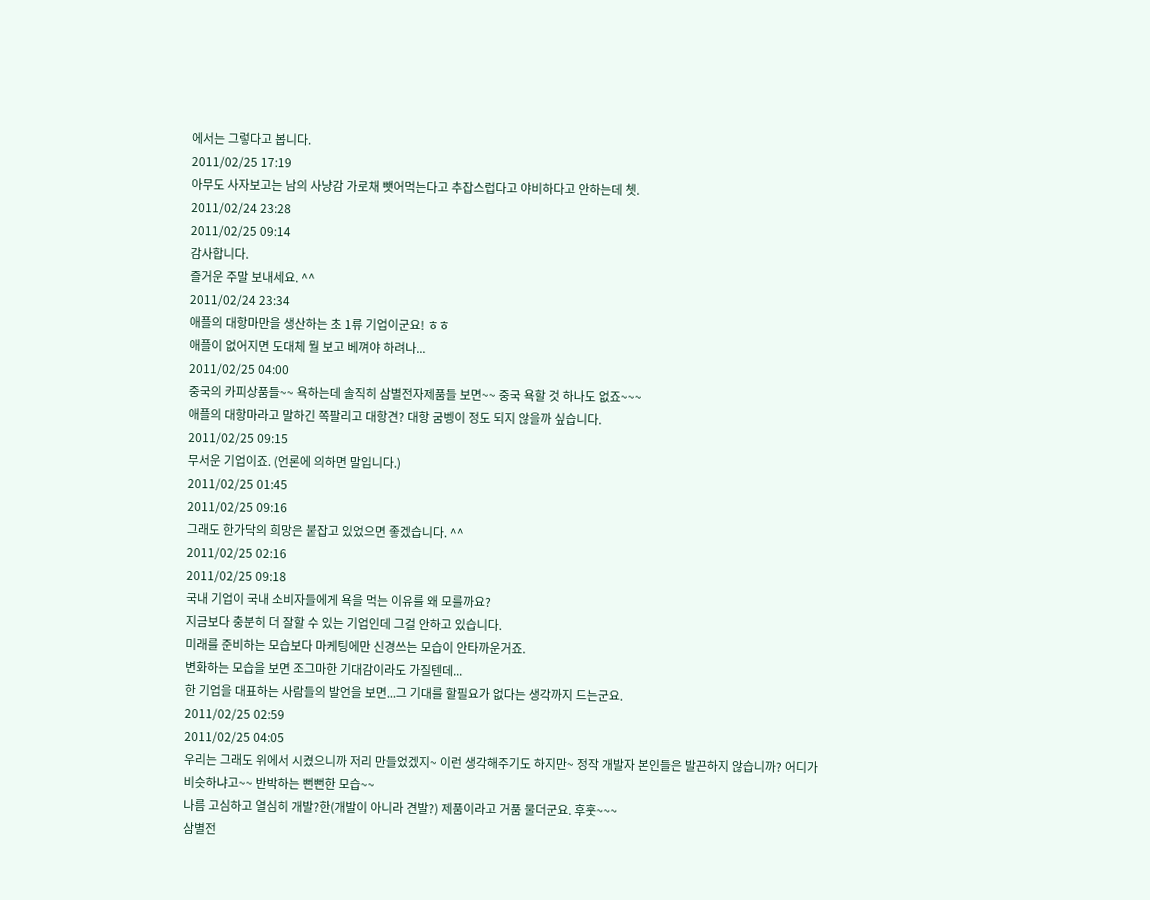에서는 그렇다고 봅니다.
2011/02/25 17:19
아무도 사자보고는 남의 사냥감 가로채 뺏어먹는다고 추잡스럽다고 야비하다고 안하는데 쳇.
2011/02/24 23:28
2011/02/25 09:14
감사합니다.
즐거운 주말 보내세요. ^^
2011/02/24 23:34
애플의 대항마만을 생산하는 초 1류 기업이군요! ㅎㅎ
애플이 없어지면 도대체 뭘 보고 베껴야 하려나...
2011/02/25 04:00
중국의 카피상품들~~ 욕하는데 솔직히 삼별전자제품들 보면~~ 중국 욕할 것 하나도 없죠~~~
애플의 대항마라고 말하긴 쪽팔리고 대항견? 대항 굼벵이 정도 되지 않을까 싶습니다.
2011/02/25 09:15
무서운 기업이죠. (언론에 의하면 말입니다.)
2011/02/25 01:45
2011/02/25 09:16
그래도 한가닥의 희망은 붙잡고 있었으면 좋겠습니다. ^^
2011/02/25 02:16
2011/02/25 09:18
국내 기업이 국내 소비자들에게 욕을 먹는 이유를 왜 모를까요?
지금보다 충분히 더 잘할 수 있는 기업인데 그걸 안하고 있습니다.
미래를 준비하는 모습보다 마케팅에만 신경쓰는 모습이 안타까운거죠.
변화하는 모습을 보면 조그마한 기대감이라도 가질텐데...
한 기업을 대표하는 사람들의 발언을 보면...그 기대를 할필요가 없다는 생각까지 드는군요.
2011/02/25 02:59
2011/02/25 04:05
우리는 그래도 위에서 시켰으니까 저리 만들었겠지~ 이런 생각해주기도 하지만~ 정작 개발자 본인들은 발끈하지 않습니까? 어디가 비슷하냐고~~ 반박하는 뻔뻔한 모습~~
나름 고심하고 열심히 개발?한(개발이 아니라 견발?) 제품이라고 거품 물더군요. 후훗~~~
삼별전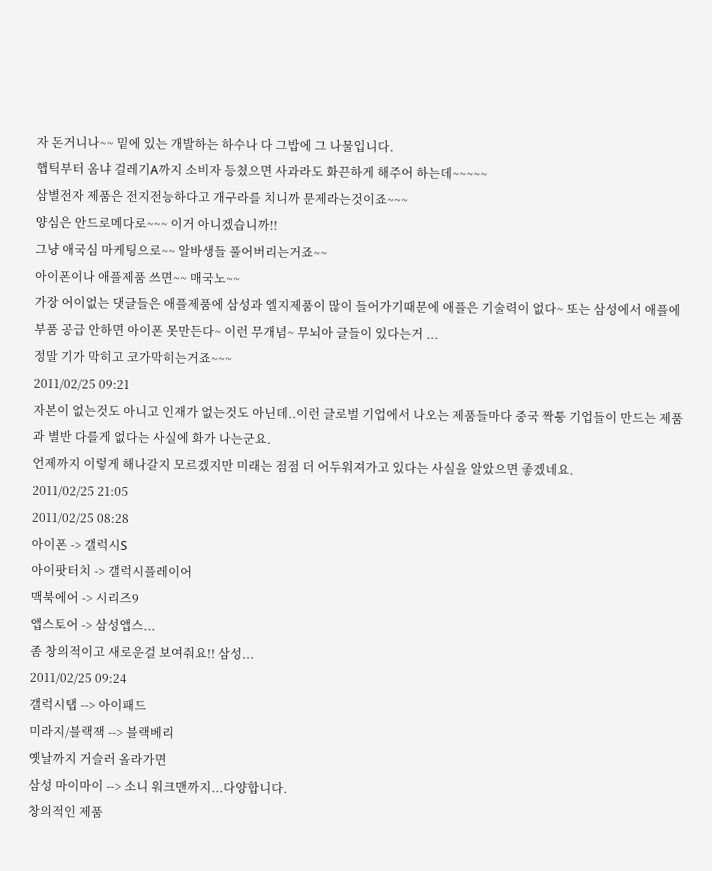자 돈거니나~~ 밑에 있는 개발하는 하수나 다 그밥에 그 나물입니다.
햅틱부터 옴냐 걸레기A까지 소비자 등쳤으면 사과라도 화끈하게 해주어 하는데~~~~~
삼별전자 제품은 전지전능하다고 개구라를 치니까 문제라는것이죠~~~
양심은 안드로메다로~~~ 이거 아니겠습니까!!
그냥 애국심 마케팅으로~~ 알바생들 풀어버리는거죠~~
아이폰이나 애플제품 쓰면~~ 매국노~~
가장 어이없는 댓글들은 애플제품에 삼성과 엘지제품이 많이 들어가기때문에 애플은 기술력이 없다~ 또는 삼성에서 애플에 부품 공급 안하면 아이폰 못만든다~ 이런 무개념~ 무뇌아 글들이 있다는거 ...
정말 기가 막히고 코가막히는거죠~~~
2011/02/25 09:21
자본이 없는것도 아니고 인재가 없는것도 아닌데..이런 글로벌 기업에서 나오는 제품들마다 중국 짝퉁 기업들이 만드는 제품과 별반 다를게 없다는 사실에 화가 나는군요.
언제까지 이렇게 해나갈지 모르겠지만 미래는 점점 더 어두워져가고 있다는 사실을 알았으면 좋겠네요.
2011/02/25 21:05
2011/02/25 08:28
아이폰 -> 갤럭시S
아이팟터치 -> 갤럭시플레이어
맥북에어 -> 시리즈9
앱스토어 -> 삼성앱스...
좀 창의적이고 새로운걸 보여줘요!! 삼성...
2011/02/25 09:24
갤럭시탭 --> 아이패드
미라지/블랙잭 --> 블랙베리
옛날까지 거슬러 올라가면
삼성 마이마이 --> 소니 워크맨까지...다양합니다.
창의적인 제품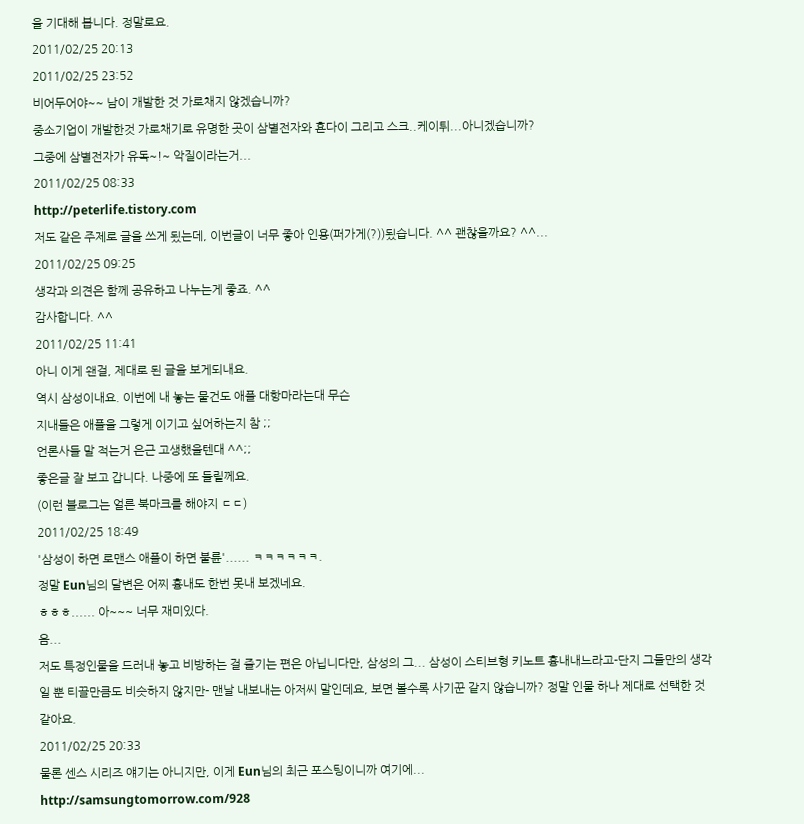을 기대해 봅니다. 정말로요.
2011/02/25 20:13
2011/02/25 23:52
비어두어야~~ 남이 개발한 것 가로채지 않겠습니까?
중소기업이 개발한것 가로채기로 유명한 곳이 삼별전자와 횬다이 그리고 스크..케이튀...아니겠습니까?
그중에 삼별전자가 유독~!~ 악질이라는거...
2011/02/25 08:33
http://peterlife.tistory.com
저도 같은 주제로 글을 쓰게 됬는데, 이번글이 너무 좋아 인용(퍼가게(?))됬습니다. ^^ 괜찮을까요? ^^...
2011/02/25 09:25
생각과 의견은 함께 공유하고 나누는게 좋죠. ^^
감사합니다. ^^
2011/02/25 11:41
아니 이게 왠걸, 제대로 된 글을 보게되내요.
역시 삼성이내요. 이번에 내 놓는 물건도 애플 대항마라는대 무슨
지내들은 애플을 그렇게 이기고 싶어하는지 참 ;;
언론사들 말 적는거 은근 고생했을텐대 ^^;;
좋은글 잘 보고 갑니다. 나중에 또 들릴께요.
(이런 블로그는 얼른 북마크를 해야지 ㄷㄷ)
2011/02/25 18:49
'삼성이 하면 로맨스 애플이 하면 불륜'...... ㅋㅋㅋㅋㅋㅋ.
정말 Eun님의 달변은 어찌 흉내도 한번 못내 보겠네요.
ㅎㅎㅎ...... 아~~~ 너무 재미있다.
음...
저도 특정인물을 드러내 놓고 비방하는 걸 즐기는 편은 아닙니다만, 삼성의 그... 삼성이 스티브형 키노트 흉내내느라고-단지 그들만의 생각일 뿐 티끌만큼도 비슷하지 않지만- 맨날 내보내는 아저씨 말인데요, 보면 볼수록 사기꾼 같지 않습니까? 정말 인물 하나 제대로 선택한 것 같아요.
2011/02/25 20:33
물론 센스 시리즈 얘기는 아니지만, 이게 Eun님의 최근 포스팅이니까 여기에...
http://samsungtomorrow.com/928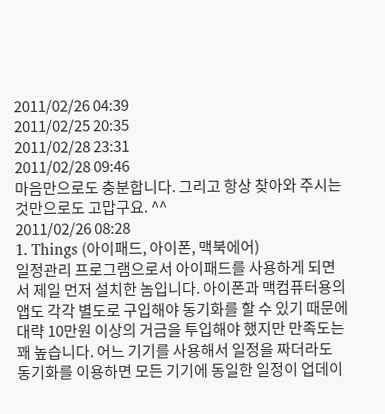2011/02/26 04:39
2011/02/25 20:35
2011/02/28 23:31
2011/02/28 09:46
마음만으로도 충분합니다. 그리고 항상 찾아와 주시는것만으로도 고맙구요. ^^
2011/02/26 08:28
1. Things (아이패드, 아이폰, 맥북에어)
일정관리 프로그램으로서 아이패드를 사용하게 되면서 제일 먼저 설치한 놈입니다. 아이폰과 맥컴퓨터용의 앱도 각각 별도로 구입해야 동기화를 할 수 있기 때문에 대략 10만원 이상의 거금을 투입해야 했지만 만족도는 꽤 높습니다. 어느 기기를 사용해서 일정을 짜더라도 동기화를 이용하면 모든 기기에 동일한 일정이 업데이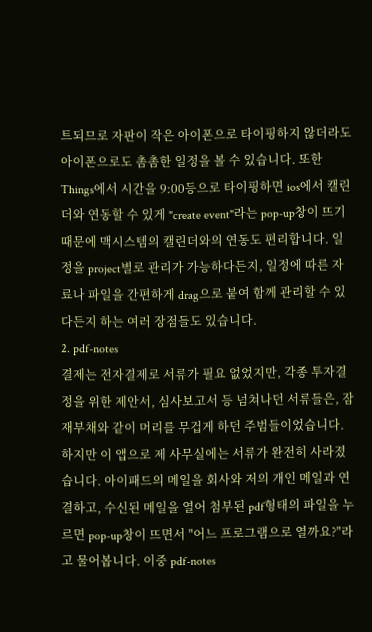트되므로 자판이 작은 아이폰으로 타이핑하지 않더라도 아이폰으로도 촘촘한 일정을 볼 수 있습니다. 또한 Things에서 시간을 9:00등으로 타이핑하면 ios에서 캘린더와 연동할 수 있게 "create event"라는 pop-up창이 뜨기 때문에 맥시스템의 캘린더와의 연동도 편리합니다. 일정을 project별로 관리가 가능하다든지, 일정에 따른 자료나 파일을 간편하게 drag으로 붙여 함께 관리할 수 있다든지 하는 여러 장점들도 있습니다.
2. pdf-notes
결제는 전자결제로 서류가 필요 없었지만, 각종 투자결정을 위한 제안서, 심사보고서 등 넘쳐나던 서류들은, 잠재부채와 같이 머리를 무겁게 하던 주범들이었습니다. 하지만 이 앱으로 제 사무실에는 서류가 완전히 사라졌습니다. 아이패드의 메일을 회사와 저의 개인 메일과 연결하고, 수신된 메일을 열어 첨부된 pdf형태의 파일을 누르면 pop-up창이 뜨면서 "어느 프로그램으로 열까요?"라고 물어봅니다. 이중 pdf-notes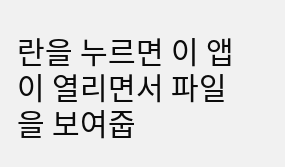란을 누르면 이 앱이 열리면서 파일을 보여줍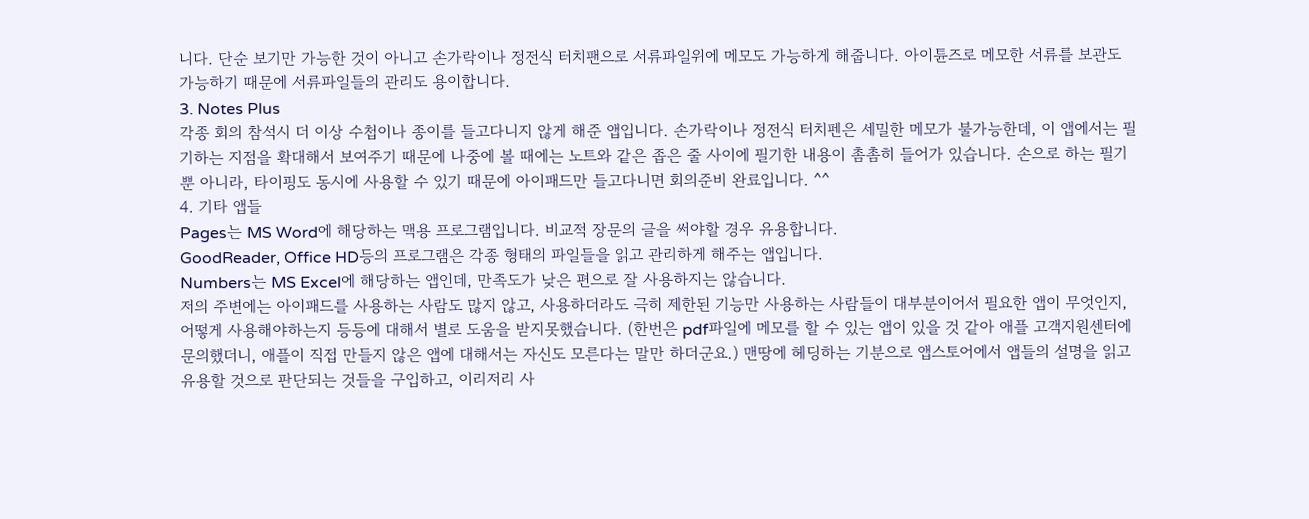니다. 단순 보기만 가능한 것이 아니고 손가락이나 정전식 터치팬으로 서류파일위에 메모도 가능하게 해줍니다. 아이튠즈로 메모한 서류를 보관도 가능하기 때문에 서류파일들의 관리도 용이합니다.
3. Notes Plus
각종 회의 참석시 더 이상 수첩이나 종이를 들고다니지 않게 해준 앱입니다. 손가락이나 정전식 터치펜은 세밀한 메모가 불가능한데, 이 앱에서는 필기하는 지점을 확대해서 보여주기 때문에 나중에 볼 때에는 노트와 같은 좁은 줄 사이에 필기한 내용이 촘촘히 들어가 있습니다. 손으로 하는 필기 뿐 아니라, 타이핑도 동시에 사용할 수 있기 때문에 아이패드만 들고다니면 회의준비 완료입니다. ^^
4. 기타 앱들
Pages는 MS Word에 해당하는 맥용 프로그램입니다. 비교적 장문의 글을 써야할 경우 유용합니다.
GoodReader, Office HD등의 프로그램은 각종 형태의 파일들을 읽고 관리하게 해주는 앱입니다.
Numbers는 MS Excel에 해당하는 앱인데, 만족도가 낮은 편으로 잘 사용하지는 않습니다.
저의 주변에는 아이패드를 사용하는 사람도 많지 않고, 사용하더라도 극히 제한된 기능만 사용하는 사람들이 대부분이어서 필요한 앱이 무엇인지, 어떻게 사용해야하는지 등등에 대해서 별로 도움을 받지못했습니다. (한번은 pdf파일에 메모를 할 수 있는 앱이 있을 것 같아 애플 고객지원센터에 문의했더니, 애플이 직접 만들지 않은 앱에 대해서는 자신도 모른다는 말만 하더군요.) 맨땅에 헤딩하는 기분으로 앱스토어에서 앱들의 설명을 읽고 유용할 것으로 판단되는 것들을 구입하고, 이리저리 사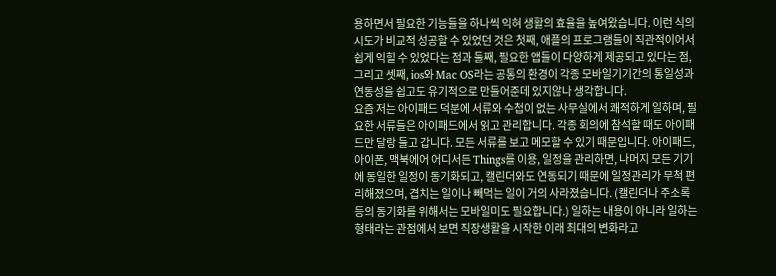용하면서 필요한 기능들을 하나씩 익혀 생활의 효율을 높여왔습니다. 이런 식의 시도가 비교적 성공할 수 있었던 것은 첫째, 애플의 프로그램들이 직관적이어서 쉽게 익힐 수 있었다는 점과 둘째, 필요한 앱들이 다양하게 제공되고 있다는 점, 그리고 셋째, ios와 Mac OS라는 공통의 환경이 각종 모바일기기간의 통일성과 연동성을 쉽고도 유기적으로 만들어준데 있지않나 생각합니다.
요즘 저는 아이패드 덕분에 서류와 수첩이 없는 사무실에서 쾌적하게 일하며, 필요한 서류들은 아이패드에서 읽고 관리합니다. 각종 회의에 참석할 때도 아이패드만 달랑 들고 갑니다. 모든 서류를 보고 메모할 수 있기 때문입니다. 아이패드, 아이폰, 맥북에어 어디서든 Things를 이용, 일정을 관리하면, 나머지 모든 기기에 동일한 일정이 동기화되고, 캘린더와도 연동되기 때문에 일정관리가 무척 편리해졌으며, 겹치는 일이나 빼먹는 일이 거의 사라졌습니다. (캘린더나 주소록 등의 동기화를 위해서는 모바일미도 필요합니다.) 일하는 내용이 아니라 일하는 형태라는 관점에서 보면 직장생활을 시작한 이래 최대의 변화라고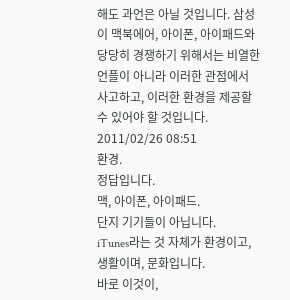해도 과언은 아닐 것입니다. 삼성이 맥북에어, 아이폰, 아이패드와 당당히 경쟁하기 위해서는 비열한 언플이 아니라 이러한 관점에서 사고하고, 이러한 환경을 제공할 수 있어야 할 것입니다.
2011/02/26 08:51
환경.
정답입니다.
맥, 아이폰, 아이패드.
단지 기기들이 아닙니다.
iTunes라는 것 자체가 환경이고, 생활이며, 문화입니다.
바로 이것이,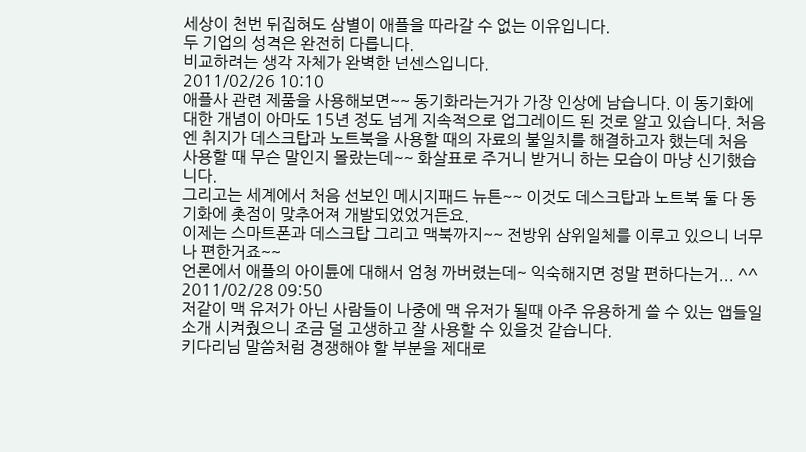세상이 천번 뒤집혀도 삼별이 애플을 따라갈 수 없는 이유입니다.
두 기업의 성격은 완전히 다릅니다.
비교하려는 생각 자체가 완벽한 넌센스입니다.
2011/02/26 10:10
애플사 관련 제품을 사용해보면~~ 동기화라는거가 가장 인상에 남습니다. 이 동기화에 대한 개념이 아마도 15년 정도 넘게 지속적으로 업그레이드 된 것로 알고 있습니다. 처음엔 취지가 데스크탑과 노트북을 사용할 때의 자료의 불일치를 해결하고자 했는데 처음 사용할 때 무슨 말인지 몰랐는데~~ 화살표로 주거니 받거니 하는 모습이 마냥 신기했습니다.
그리고는 세계에서 처음 선보인 메시지패드 뉴튼~~ 이것도 데스크탑과 노트북 둘 다 동기화에 촛점이 맞추어져 개발되었었거든요.
이제는 스마트폰과 데스크탑 그리고 맥북까지~~ 전방위 삼위일체를 이루고 있으니 너무나 편한거죠~~
언론에서 애플의 아이튠에 대해서 엄청 까버렸는데~ 익숙해지면 정말 편하다는거... ^^
2011/02/28 09:50
저같이 맥 유저가 아닌 사람들이 나중에 맥 유저가 될때 아주 유용하게 쓸 수 있는 앱들일 소개 시켜줬으니 조금 덜 고생하고 잘 사용할 수 있을것 같습니다.
키다리님 말씀처럼 경쟁해야 할 부분을 제대로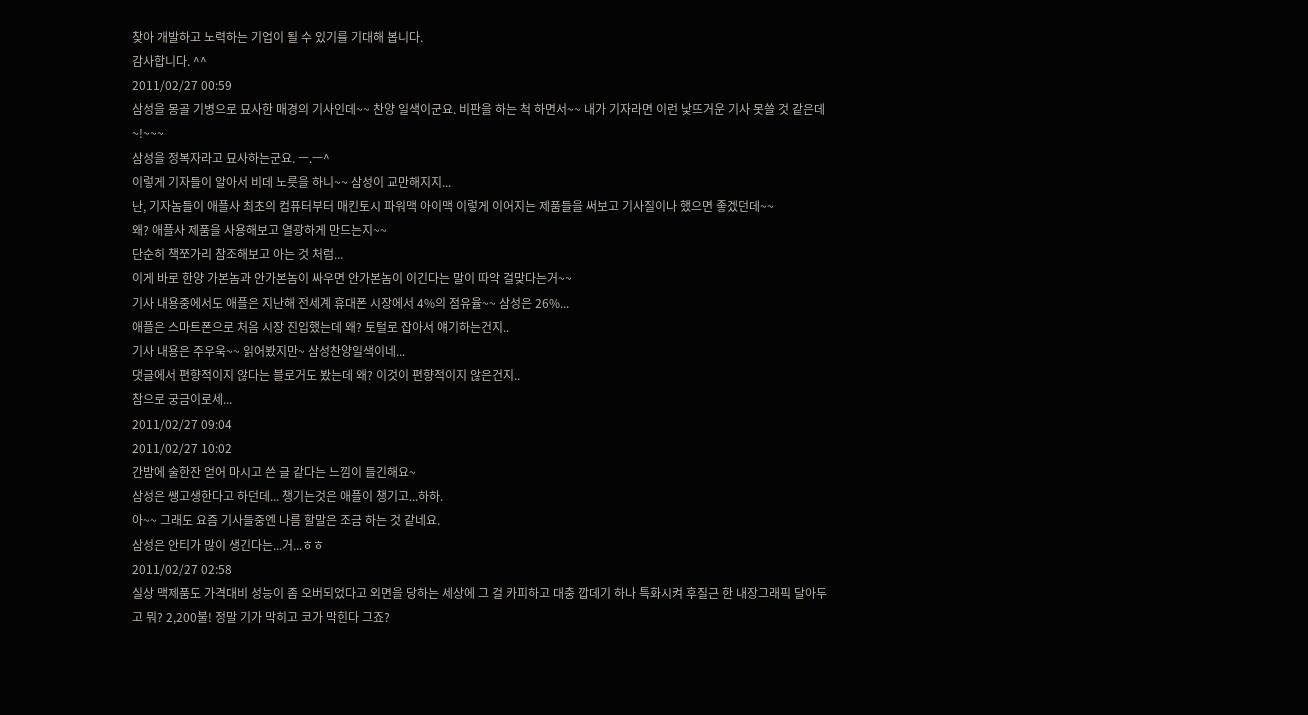찾아 개발하고 노력하는 기업이 될 수 있기를 기대해 봅니다.
감사합니다. ^^
2011/02/27 00:59
삼성을 몽골 기병으로 묘사한 매경의 기사인데~~ 찬양 일색이군요. 비판을 하는 척 하면서~~ 내가 기자라면 이런 낯뜨거운 기사 못쓸 것 같은데~!~~~
삼성을 정복자라고 묘사하는군요. ㅡ.ㅡ^
이렇게 기자들이 알아서 비데 노릇을 하니~~ 삼성이 교만해지지...
난, 기자놈들이 애플사 최초의 컴퓨터부터 매킨토시 파워맥 아이맥 이렇게 이어지는 제품들을 써보고 기사질이나 했으면 좋겠던데~~
왜? 애플사 제품을 사용해보고 열광하게 만드는지~~
단순히 책쪼가리 참조해보고 아는 것 처럼...
이게 바로 한양 가본놈과 안가본놈이 싸우면 안가본놈이 이긴다는 말이 따악 걸맞다는거~~
기사 내용중에서도 애플은 지난해 전세계 휴대폰 시장에서 4%의 점유율~~ 삼성은 26%...
애플은 스마트폰으로 처음 시장 진입했는데 왜? 토털로 잡아서 얘기하는건지..
기사 내용은 주우욱~~ 읽어봤지만~ 삼성찬양일색이네...
댓글에서 편향적이지 않다는 블로거도 봤는데 왜? 이것이 편향적이지 않은건지..
참으로 궁금이로세...
2011/02/27 09:04
2011/02/27 10:02
간밤에 술한잔 얻어 마시고 쓴 글 같다는 느낌이 들긴해요~
삼성은 쌩고생한다고 하던데... 챙기는것은 애플이 챙기고...하하.
아~~ 그래도 요즘 기사들중엔 나름 할말은 조금 하는 것 같네요.
삼성은 안티가 많이 생긴다는...거...ㅎㅎ
2011/02/27 02:58
실상 맥제품도 가격대비 성능이 좀 오버되었다고 외면을 당하는 세상에 그 걸 카피하고 대충 깝데기 하나 특화시켜 후질근 한 내장그래픽 달아두고 뭐? 2,200불! 정말 기가 막히고 코가 막힌다 그죠?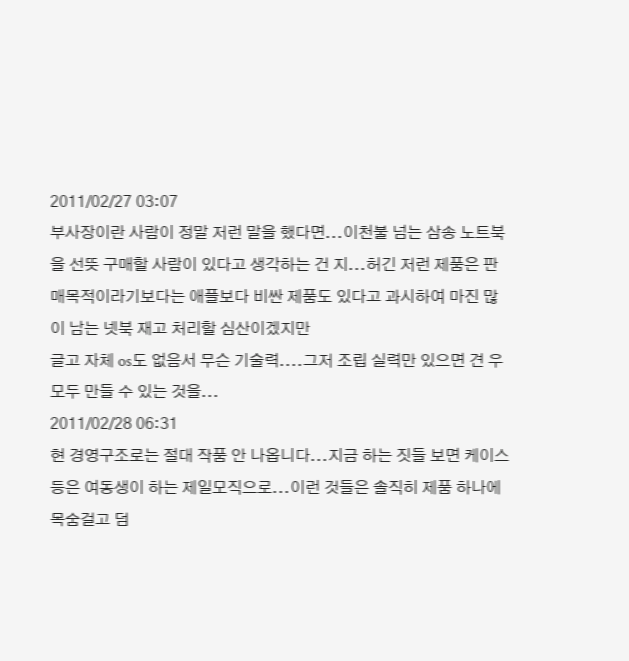2011/02/27 03:07
부사장이란 사람이 정말 저런 말을 했다면...이천불 넘는 삼송 노트북을 선뜻 구매할 사람이 있다고 생각하는 건 지...허긴 저런 제품은 판매목적이라기보다는 애플보다 비싼 제품도 있다고 과시하여 마진 많이 남는 넷북 재고 처리할 심산이겠지만
글고 자체 os도 없음서 무슨 기술력....그저 조립 실력만 있으면 견 우 모두 만들 수 있는 것을...
2011/02/28 06:31
현 경영구조로는 절대 작품 안 나옵니다...지금 하는 짓들 보면 케이스등은 여동생이 하는 제일모직으로...이런 것들은 솔직히 제품 하나에 목숨걸고 덤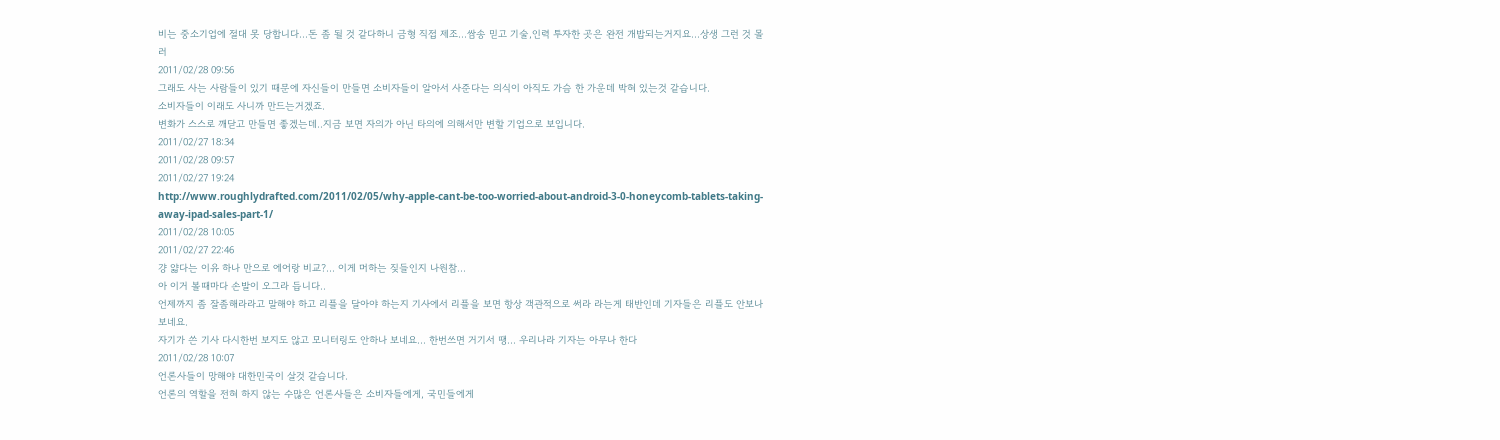비는 중소기업에 절대 못 당합니다...돈 좀 될 것 같다하니 금형 직접 제조...쌈송 믿고 기술,인력 투자한 곳은 완전 개밥되는거지요...상생 그런 것 몰러
2011/02/28 09:56
그래도 사는 사람들이 있기 때문에 자신들이 만들면 소비자들이 알아서 사준다는 의식이 아직도 가슴 한 가운데 박혀 있는것 같습니다.
소비자들이 이래도 사니까 만드는거겠죠.
변화가 스스로 깨닫고 만들면 좋겠는데..지금 보면 자의가 아닌 타의에 의해서만 변할 기업으로 보입니다.
2011/02/27 18:34
2011/02/28 09:57
2011/02/27 19:24
http://www.roughlydrafted.com/2011/02/05/why-apple-cant-be-too-worried-about-android-3-0-honeycomb-tablets-taking-away-ipad-sales-part-1/
2011/02/28 10:05
2011/02/27 22:46
걍 얇다는 이유 하나 만으로 에어랑 비교?... 이게 머하는 짖들인지 나원참...
아 이거 볼때마다 손발이 오그라 듭니다..
언제까지 좀 잘좀해라라고 말해야 하고 리플을 달아야 하는지 기사에서 리플을 보면 항상 객관적으로 써라 라는게 태반인데 기자들은 리플도 안보나 보네요.
자기가 쓴 기사 다시한번 보지도 않고 모니터링도 안하나 보네요... 한번쓰면 거기서 땡... 우리나라 기자는 아무나 한다
2011/02/28 10:07
언론사들이 망해야 대한민국이 살것 같습니다.
언론의 역할을 전혀 하지 않는 수많은 언론사들은 소비자들에게, 국민들에게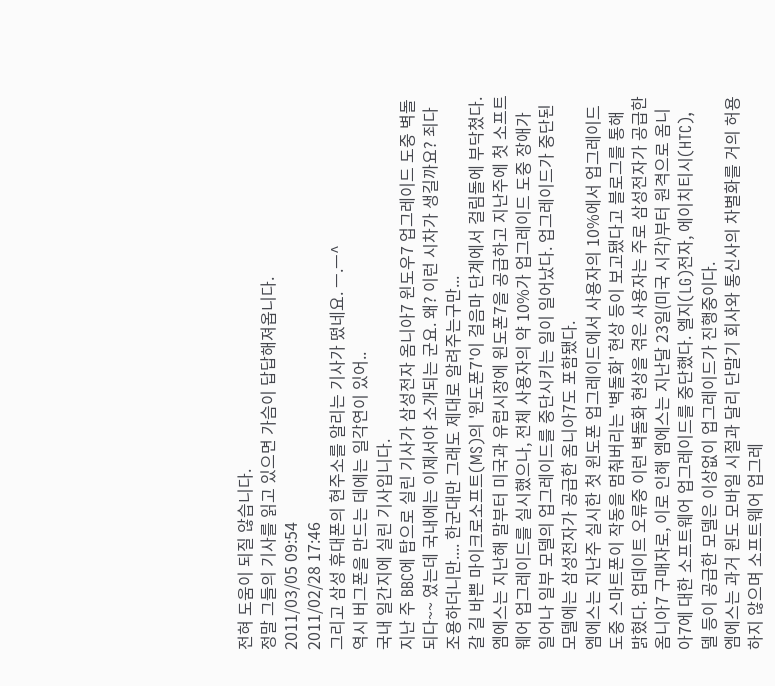전혀 도움이 되질 않습니다.
정말 그들의 기사를 읽고 있으면 가슴이 답답해져옵니다.
2011/03/05 09:54
2011/02/28 17:46
그리고 삼성 휴대폰의 현주소를 알리는 기사가 떴네요. ㅡ.ㅡ^
역시 버그폰을 만드는 데에는 일각연이 있어..
국내 일간지에 실린 기사입니다.
지난 주 BBC에 탑으로 실린 기사가 삼성전자 옴니아7 윈도우7 업그레이드 도중 벽돌되다~~ 였는데 국내에는 이제서야 소개되는 군요. 왜? 이런 시차가 생길까요? 죄다 조용하더니만.... 한군대만 그래도 제대로 알려주는구만...
갈 길 바쁜 마이크로소프트(MS)의 '윈도폰7'이 걸음마 단계에서 걸림돌에 부닥쳤다. 엠에스는 지난해 말부터 미국과 유럽시장에 윈도폰7을 공급하고 지난주에 첫 소프트웨어 업그레이드를 실시했으나, 전체 사용자의 약 10%가 업그레이드 도중 장애가 일어나 일부 모델의 업그레이드를 중단시키는 일이 일어났다. 업그레이드가 중단된 모델에는 삼성전자가 공급한 옴니아7도 포함됐다.
엠에스는 지난주 실시한 첫 윈도폰 업그레이드에서 사용자의 10%에서 업그레이드 도중 스마트폰이 작동을 멈춰버리는 '벽돌화' 현상 등이 보고됐다고 블로그를 통해 밝혔다. 업데이트 오류중 이런 벽돌화 현상을 겪은 사용자는 주로 삼성전자가 공급한 옴니아7 구매자로, 이로 인해 엠에스는 지난달 23일(미국 시각)부터 원격으로 옴니아7에 대한 소프트웨어 업그레이드를 중단했다. 엘지(LG)전자, 에이치티시(HTC), 델 등이 공급한 모델은 이상없이 업그레이드가 진행중이다.
엠에스는 과거 윈도 모바일 시절과 달리 단말기 회사와 통신사의 차별화를 거의 허용하지 않으며 소프트웨어 업그레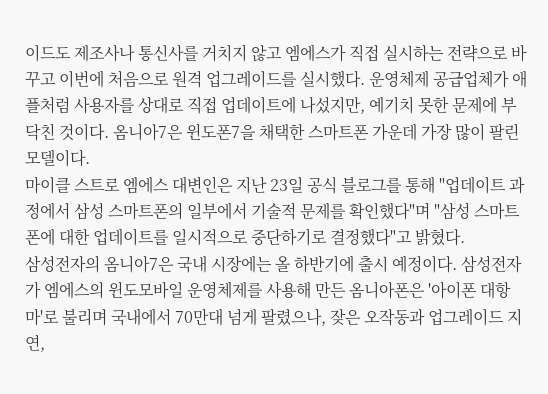이드도 제조사나 통신사를 거치지 않고 엠에스가 직접 실시하는 전략으로 바꾸고 이번에 처음으로 원격 업그레이드를 실시했다. 운영체제 공급업체가 애플처럼 사용자를 상대로 직접 업데이트에 나섰지만, 예기치 못한 문제에 부닥친 것이다. 옴니아7은 윈도폰7을 채택한 스마트폰 가운데 가장 많이 팔린 모델이다.
마이클 스트로 엠에스 대변인은 지난 23일 공식 블로그를 통해 "업데이트 과정에서 삼성 스마트폰의 일부에서 기술적 문제를 확인했다"며 "삼성 스마트폰에 대한 업데이트를 일시적으로 중단하기로 결정했다"고 밝혔다.
삼성전자의 옴니아7은 국내 시장에는 올 하반기에 출시 예정이다. 삼성전자가 엠에스의 윈도모바일 운영체제를 사용해 만든 옴니아폰은 '아이폰 대항마'로 불리며 국내에서 70만대 넘게 팔렸으나, 잦은 오작동과 업그레이드 지연,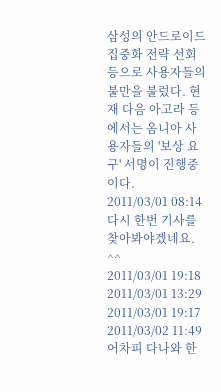삼성의 안드로이드 집중화 전략 선회 등으로 사용자들의 불만을 불렀다. 현재 다음 아고라 등에서는 옴니아 사용자들의 '보상 요구' 서명이 진행중이다.
2011/03/01 08:14
다시 한번 기사를 찾아봐야겠네요. ^^
2011/03/01 19:18
2011/03/01 13:29
2011/03/01 19:17
2011/03/02 11:49
어차피 다나와 한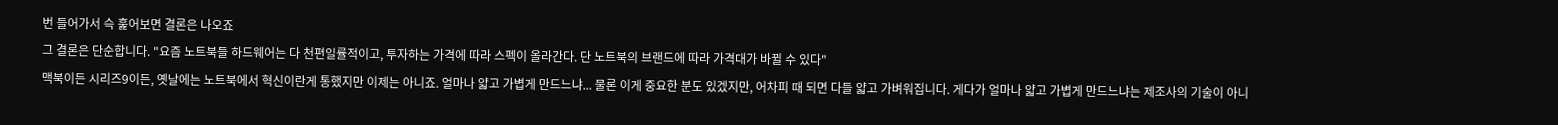번 들어가서 슥 훑어보면 결론은 나오죠
그 결론은 단순합니다. "요즘 노트북들 하드웨어는 다 천편일률적이고, 투자하는 가격에 따라 스펙이 올라간다. 단 노트북의 브랜드에 따라 가격대가 바뀔 수 있다"
맥북이든 시리즈9이든, 옛날에는 노트북에서 혁신이란게 통했지만 이제는 아니죠. 얼마나 얇고 가볍게 만드느냐... 물론 이게 중요한 분도 있겠지만, 어차피 때 되면 다들 얇고 가벼워집니다. 게다가 얼마나 얇고 가볍게 만드느냐는 제조사의 기술이 아니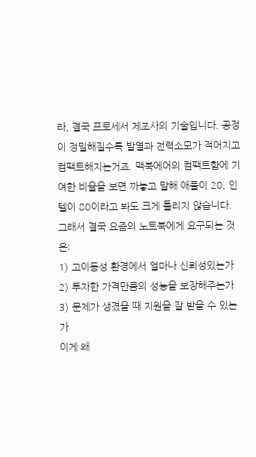라, 결국 프로세서 제조사의 기술입니다. 공정이 정밀해질수록 발열과 전력소모가 적어지고 컴팩트해지는거죠. 맥북에어의 컴팩트함에 기여한 비율을 보면 까놓고 말해 애플이 20, 인텔이 80이라고 봐도 크게 틀리지 않습니다.
그래서 결국 요즘의 노트북에게 요구되는 것은:
1) 고이동성 환경에서 얼마나 신뢰성있는가
2) 투자한 가격만큼의 성능을 보장해주는가
3) 문제가 생겼을 때 지원을 잘 받을 수 있는가
이게 왜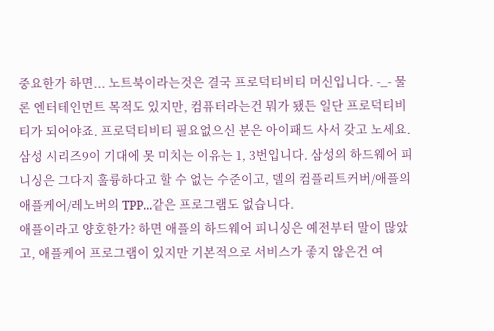중요한가 하면... 노트북이라는것은 결국 프로덕티비티 머신입니다. -_- 물론 엔터테인먼트 목적도 있지만, 컴퓨터라는건 뭐가 됐든 일단 프로덕티비티가 되어야죠. 프로덕티비티 필요없으신 분은 아이패드 사서 갖고 노세요.
삼성 시리즈9이 기대에 못 미치는 이유는 1, 3번입니다. 삼성의 하드웨어 피니싱은 그다지 훌륭하다고 할 수 없는 수준이고, 델의 컴플리트커버/애플의 애플케어/레노버의 TPP...같은 프로그램도 없습니다.
애플이라고 양호한가? 하면 애플의 하드웨어 피니싱은 예전부터 말이 많았고, 애플케어 프로그램이 있지만 기본적으로 서비스가 좋지 않은건 여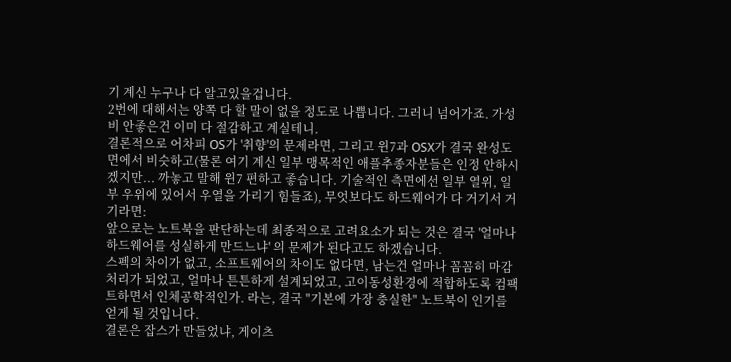기 계신 누구나 다 알고있을겁니다.
2번에 대해서는 양쪽 다 할 말이 없을 정도로 나쁩니다. 그러니 넘어가죠. 가성비 안좋은건 이미 다 절감하고 계실테니.
결론적으로 어차피 OS가 '취향'의 문제라면, 그리고 윈7과 OSX가 결국 완성도 면에서 비슷하고(물론 여기 계신 일부 맹목적인 애플추종자분들은 인정 안하시겠지만... 까놓고 말해 윈7 편하고 좋습니다. 기술적인 측면에선 일부 열위, 일부 우위에 있어서 우열을 가리기 힘들죠), 무엇보다도 하드웨어가 다 거기서 거기라면:
앞으로는 노트북을 판단하는데 최종적으로 고려요소가 되는 것은 결국 '얼마나 하드웨어를 성실하게 만드느냐' 의 문제가 된다고도 하겠습니다.
스펙의 차이가 없고, 소프트웨어의 차이도 없다면, 남는건 얼마나 꼼꼼히 마감처리가 되었고, 얼마나 튼튼하게 설계되었고, 고이동성환경에 적합하도록 컴팩트하면서 인체공학적인가. 라는, 결국 "기본에 가장 충실한" 노트북이 인기를 얻게 될 것입니다.
결론은 잡스가 만들었냐, 게이츠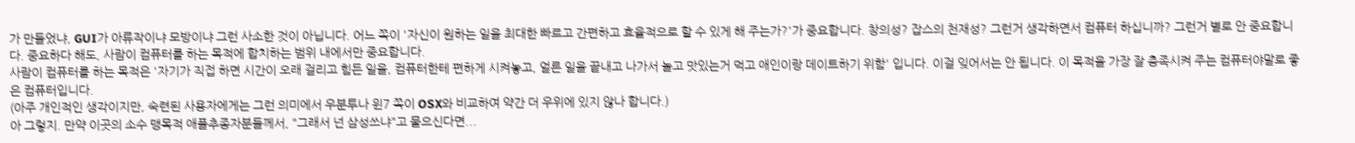가 만들었냐, GUI가 아류작이냐 모방이냐 그런 사소한 것이 아닙니다. 어느 쪽이 '자신이 원하는 일을 최대한 빠르고 간편하고 효율적으로 할 수 있게 해 주는가?'가 중요합니다. 창의성? 잡스의 천재성? 그런거 생각하면서 컴퓨터 하십니까? 그런거 별로 안 중요합니다. 중요하다 해도, 사람이 컴퓨터를 하는 목적에 합치하는 범위 내에서만 중요합니다.
사람이 컴퓨터를 하는 목적은 '자기가 직접 하면 시간이 오래 걸리고 힘든 일을, 컴퓨터한테 편하게 시켜놓고, 얼른 일을 끝내고 나가서 놀고 맛있는거 먹고 애인이랑 데이트하기 위함' 입니다. 이걸 잊어서는 안 됩니다. 이 목적을 가장 잘 충족시켜 주는 컴퓨터야말로 좋은 컴퓨터입니다.
(아주 개인적인 생각이지만, 숙련된 사용자에게는 그런 의미에서 우분투나 윈7 쪽이 OSX와 비교하여 약간 더 우위에 있지 않나 합니다.)
아 그렇지. 만약 이곳의 소수 맹목적 애플추종자분들께서, "그래서 넌 삼성쓰냐"고 물으신다면...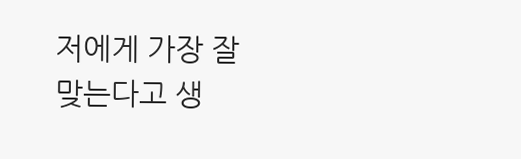저에게 가장 잘 맞는다고 생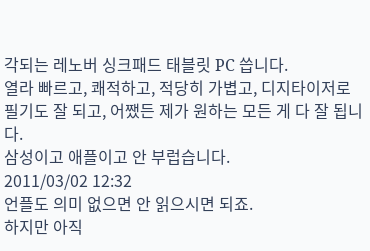각되는 레노버 싱크패드 태블릿 PC 씁니다.
열라 빠르고, 쾌적하고, 적당히 가볍고, 디지타이저로 필기도 잘 되고, 어쨌든 제가 원하는 모든 게 다 잘 됩니다.
삼성이고 애플이고 안 부럽습니다.
2011/03/02 12:32
언플도 의미 없으면 안 읽으시면 되죠.
하지만 아직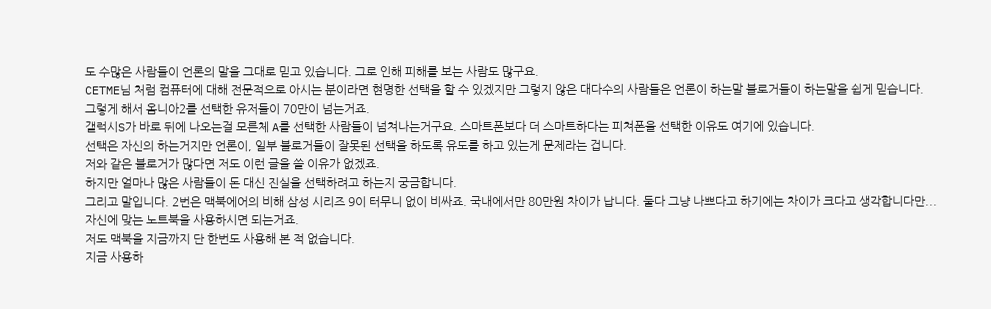도 수많은 사람들이 언론의 말을 그대로 믿고 있습니다. 그로 인해 피해를 보는 사람도 많구요.
CETME님 처럼 컴퓨터에 대해 전문적으로 아시는 분이라면 현명한 선택을 할 수 있겠지만 그렇지 않은 대다수의 사람들은 언론이 하는말 블로거들이 하는말을 쉽게 믿습니다.
그렇게 해서 옴니아2를 선택한 유저들이 70만이 넘는거죠.
갤럭시S가 바로 뒤에 나오는걸 모른체 A를 선택한 사람들이 넘쳐나는거구요. 스마트폰보다 더 스마트하다는 피쳐폰을 선택한 이유도 여기에 있습니다.
선택은 자신의 하는거지만 언론이, 일부 블로거들이 잘못된 선택을 하도록 유도를 하고 있는게 문제라는 겁니다.
저와 같은 블로거가 많다면 저도 이런 글을 쓸 이유가 없겠죠.
하지만 얼마나 많은 사람들이 돈 대신 진실을 선택하려고 하는지 궁금합니다.
그리고 말입니다. 2번은 맥북에어의 비해 삼성 시리즈 9이 터무니 없이 비싸죠. 국내에서만 80만원 차이가 납니다. 둘다 그냥 나쁘다고 하기에는 차이가 크다고 생각합니다만...
자신에 맞는 노트북을 사용하시면 되는거죠.
저도 맥북을 지금까지 단 한번도 사용해 본 적 없습니다.
지금 사용하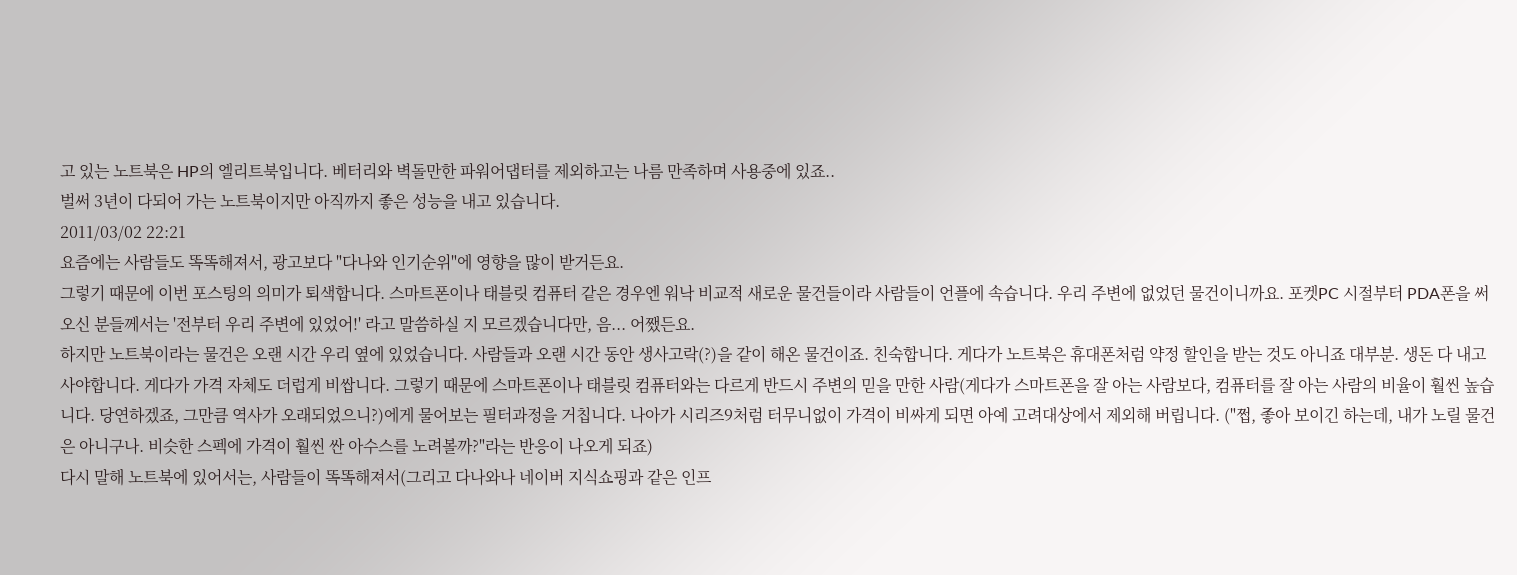고 있는 노트북은 HP의 엘리트북입니다. 베터리와 벽돌만한 파워어댑터를 제외하고는 나름 만족하며 사용중에 있죠..
벌써 3년이 다되어 가는 노트북이지만 아직까지 좋은 성능을 내고 있습니다.
2011/03/02 22:21
요즘에는 사람들도 똑똑해져서, 광고보다 "다나와 인기순위"에 영향을 많이 받거든요.
그렇기 때문에 이번 포스팅의 의미가 퇴색합니다. 스마트폰이나 태블릿 컴퓨터 같은 경우엔 워낙 비교적 새로운 물건들이라 사람들이 언플에 속습니다. 우리 주변에 없었던 물건이니까요. 포켓PC 시절부터 PDA폰을 써 오신 분들께서는 '전부터 우리 주변에 있었어!' 라고 말씀하실 지 모르겠습니다만, 음... 어쨌든요.
하지만 노트북이라는 물건은 오랜 시간 우리 옆에 있었습니다. 사람들과 오랜 시간 동안 생사고락(?)을 같이 해온 물건이죠. 친숙합니다. 게다가 노트북은 휴대폰처럼 약정 할인을 받는 것도 아니죠 대부분. 생돈 다 내고 사야합니다. 게다가 가격 자체도 더럽게 비쌉니다. 그렇기 때문에 스마트폰이나 태블릿 컴퓨터와는 다르게 반드시 주변의 믿을 만한 사람(게다가 스마트폰을 잘 아는 사람보다, 컴퓨터를 잘 아는 사람의 비율이 훨씬 높습니다. 당연하겠죠, 그만큼 역사가 오래되었으니?)에게 물어보는 필터과정을 거칩니다. 나아가 시리즈9처럼 터무니없이 가격이 비싸게 되면 아예 고려대상에서 제외해 버립니다. ("쩝, 좋아 보이긴 하는데, 내가 노릴 물건은 아니구나. 비슷한 스펙에 가격이 훨씬 싼 아수스를 노려볼까?"라는 반응이 나오게 되죠)
다시 말해 노트북에 있어서는, 사람들이 똑똑해져서(그리고 다나와나 네이버 지식쇼핑과 같은 인프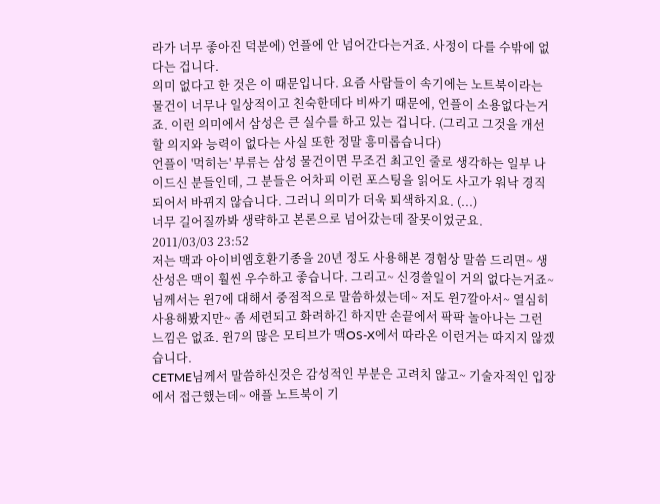라가 너무 좋아진 덕분에) 언플에 안 넘어간다는거죠. 사정이 다를 수밖에 없다는 겁니다.
의미 없다고 한 것은 이 때문입니다. 요즘 사람들이 속기에는 노트북이라는 물건이 너무나 일상적이고 친숙한데다 비싸기 때문에, 언플이 소용없다는거죠. 이런 의미에서 삼성은 큰 실수를 하고 있는 겁니다. (그리고 그것을 개선할 의지와 능력이 없다는 사실 또한 정말 흥미롭습니다)
언플이 '먹히는' 부류는 삼성 물건이면 무조건 최고인 줄로 생각하는 일부 나이드신 분들인데, 그 분들은 어차피 이런 포스팅을 읽어도 사고가 워낙 경직되어서 바뀌지 않습니다. 그러니 의미가 더욱 퇴색하지요. (...)
너무 길어질까봐 생략하고 본론으로 넘어갔는데 잘못이었군요.
2011/03/03 23:52
저는 맥과 아이비엠호환기종을 20년 정도 사용해본 경험상 말씀 드리면~ 생산성은 맥이 훨씬 우수하고 좋습니다. 그리고~ 신경쓸일이 거의 없다는거죠~
님께서는 윈7에 대해서 중점적으로 말씀하셨는데~ 저도 윈7깔아서~ 열심히 사용해봤지만~ 좀 세련되고 화려하긴 하지만 손끝에서 팍팍 놀아나는 그런 느낌은 없죠. 윈7의 많은 모티브가 맥OS-X에서 따라온 이런거는 따지지 않겠습니다.
CETME님께서 말씀하신것은 감성적인 부분은 고려치 않고~ 기술자적인 입장에서 접근했는데~ 애플 노트북이 기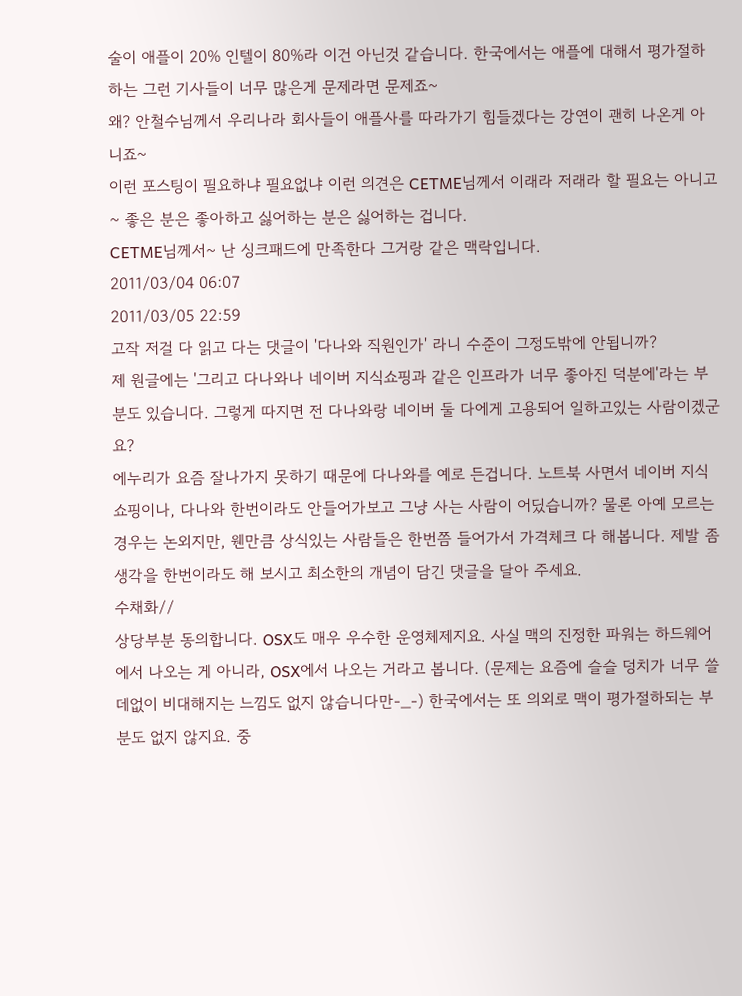술이 애플이 20% 인텔이 80%라 이건 아닌것 같습니다. 한국에서는 애플에 대해서 평가절하하는 그런 기사들이 너무 많은게 문제라면 문제죠~
왜? 안철수님께서 우리나라 회사들이 애플사를 따라가기 힘들겠다는 강연이 괜히 나온게 아니죠~
이런 포스팅이 필요하냐 필요없냐 이런 의견은 CETME님께서 이래라 저래라 할 필요는 아니고~ 좋은 분은 좋아하고 싫어하는 분은 싫어하는 겁니다.
CETME님께서~ 난 싱크패드에 만족한다 그거랑 같은 맥락입니다.
2011/03/04 06:07
2011/03/05 22:59
고작 저걸 다 읽고 다는 댓글이 '다나와 직원인가' 라니 수준이 그정도밖에 안됩니까?
제 원글에는 '그리고 다나와나 네이버 지식쇼핑과 같은 인프라가 너무 좋아진 덕분에'라는 부분도 있습니다. 그렇게 따지면 전 다나와랑 네이버 둘 다에게 고용되어 일하고있는 사람이겠군요?
에누리가 요즘 잘나가지 못하기 때문에 다나와를 예로 든겁니다. 노트북 사면서 네이버 지식쇼핑이나, 다나와 한번이라도 안들어가보고 그냥 사는 사람이 어딨습니까? 물론 아예 모르는 경우는 논외지만, 웬만큼 상식있는 사람들은 한번쯤 들어가서 가격체크 다 해봅니다. 제발 좀 생각을 한번이라도 해 보시고 최소한의 개념이 담긴 댓글을 달아 주세요.
수채화//
상당부분 동의합니다. OSX도 매우 우수한 운영체제지요. 사실 맥의 진정한 파워는 하드웨어에서 나오는 게 아니라, OSX에서 나오는 거라고 봅니다. (문제는 요즘에 슬슬 덩치가 너무 쓸데없이 비대해지는 느낌도 없지 않습니다만-_-) 한국에서는 또 의외로 맥이 평가절하되는 부분도 없지 않지요. 중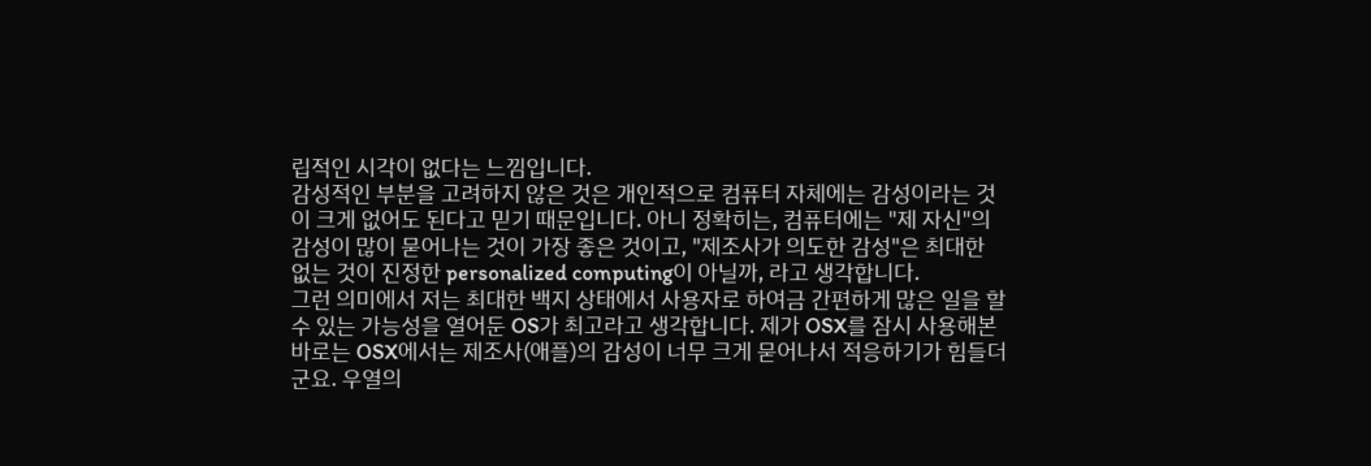립적인 시각이 없다는 느낌입니다.
감성적인 부분을 고려하지 않은 것은 개인적으로 컴퓨터 자체에는 감성이라는 것이 크게 없어도 된다고 믿기 때문입니다. 아니 정확히는, 컴퓨터에는 "제 자신"의 감성이 많이 묻어나는 것이 가장 좋은 것이고, "제조사가 의도한 감성"은 최대한 없는 것이 진정한 personalized computing이 아닐까, 라고 생각합니다.
그런 의미에서 저는 최대한 백지 상태에서 사용자로 하여금 간편하게 많은 일을 할 수 있는 가능성을 열어둔 OS가 최고라고 생각합니다. 제가 OSX를 잠시 사용해본 바로는 OSX에서는 제조사(애플)의 감성이 너무 크게 묻어나서 적응하기가 힘들더군요. 우열의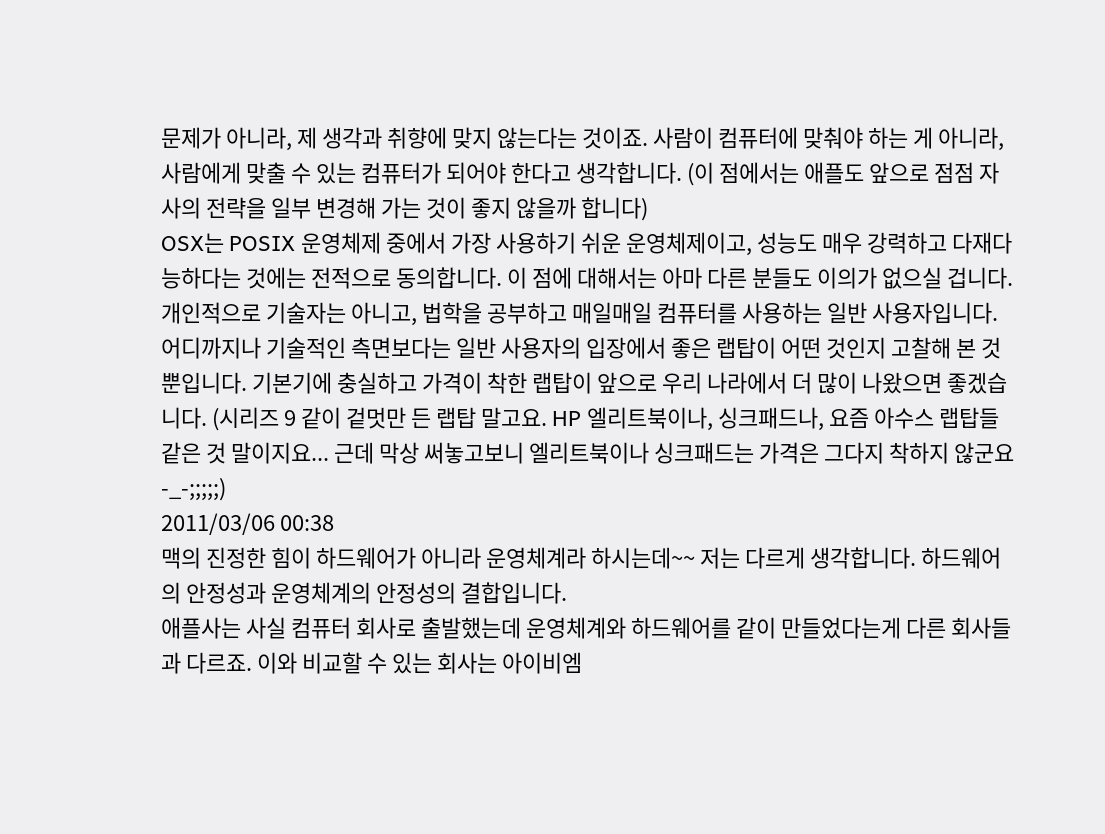문제가 아니라, 제 생각과 취향에 맞지 않는다는 것이죠. 사람이 컴퓨터에 맞춰야 하는 게 아니라, 사람에게 맞출 수 있는 컴퓨터가 되어야 한다고 생각합니다. (이 점에서는 애플도 앞으로 점점 자사의 전략을 일부 변경해 가는 것이 좋지 않을까 합니다)
OSX는 POSIX 운영체제 중에서 가장 사용하기 쉬운 운영체제이고, 성능도 매우 강력하고 다재다능하다는 것에는 전적으로 동의합니다. 이 점에 대해서는 아마 다른 분들도 이의가 없으실 겁니다.
개인적으로 기술자는 아니고, 법학을 공부하고 매일매일 컴퓨터를 사용하는 일반 사용자입니다. 어디까지나 기술적인 측면보다는 일반 사용자의 입장에서 좋은 랩탑이 어떤 것인지 고찰해 본 것 뿐입니다. 기본기에 충실하고 가격이 착한 랩탑이 앞으로 우리 나라에서 더 많이 나왔으면 좋겠습니다. (시리즈 9 같이 겉멋만 든 랩탑 말고요. HP 엘리트북이나, 싱크패드나, 요즘 아수스 랩탑들 같은 것 말이지요... 근데 막상 써놓고보니 엘리트북이나 싱크패드는 가격은 그다지 착하지 않군요 -_-;;;;;)
2011/03/06 00:38
맥의 진정한 힘이 하드웨어가 아니라 운영체계라 하시는데~~ 저는 다르게 생각합니다. 하드웨어의 안정성과 운영체계의 안정성의 결합입니다.
애플사는 사실 컴퓨터 회사로 출발했는데 운영체계와 하드웨어를 같이 만들었다는게 다른 회사들과 다르죠. 이와 비교할 수 있는 회사는 아이비엠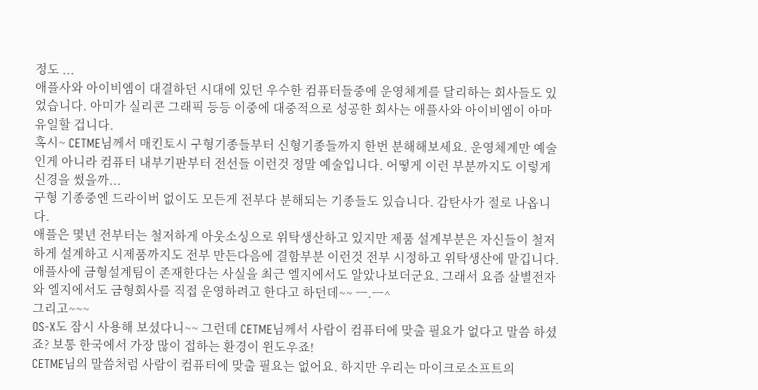정도 ...
애플사와 아이비엠이 대결하던 시대에 있던 우수한 컴퓨터들중에 운영체계를 달리하는 회사들도 있었습니다. 아미가 실리콘 그래픽 등등 이중에 대중적으로 성공한 회사는 애플사와 아이비엠이 아마 유일할 겁니다.
혹시~ CETME님께서 매킨토시 구형기종들부터 신형기종들까지 한번 분해해보세요. 운영체계만 예술인게 아니라 컴퓨터 내부기판부터 전선들 이런것 정말 예술입니다. 어떻게 이런 부분까지도 이렇게 신경을 썼을까...
구형 기종중엔 드라이버 없이도 모든게 전부다 분해되는 기종들도 있습니다. 감탄사가 절로 나옵니다.
애플은 몇년 전부터는 철저하게 아웃소싱으로 위탁생산하고 있지만 제품 설계부분은 자신들이 철저하게 설계하고 시제품까지도 전부 만든다음에 결함부분 이런것 전부 시정하고 위탁생산에 맡깁니다. 애플사에 금형설계팀이 존재한다는 사실을 최근 엘지에서도 알았나보더군요. 그래서 요즘 살별전자와 엘지에서도 금형회사를 직접 운영하려고 한다고 하던데~~ ㅡ.ㅡ^
그리고~~~
OS-X도 잠시 사용해 보셨다니~~ 그런데 CETME님께서 사람이 컴퓨터에 맞출 필요가 없다고 말씀 하셨죠? 보통 한국에서 가장 많이 접하는 환경이 윈도우죠!
CETME님의 말씀처럼 사람이 컴퓨터에 맞출 필요는 없어요. 하지만 우리는 마이크로소프트의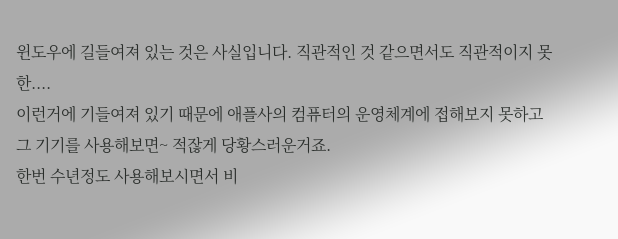윈도우에 길들여져 있는 것은 사실입니다. 직관적인 것 같으면서도 직관적이지 못한....
이런거에 기들여져 있기 때문에 애플사의 컴퓨터의 운영체계에 접해보지 못하고 그 기기를 사용해보면~ 적잖게 당황스러운거죠.
한번 수년정도 사용해보시면서 비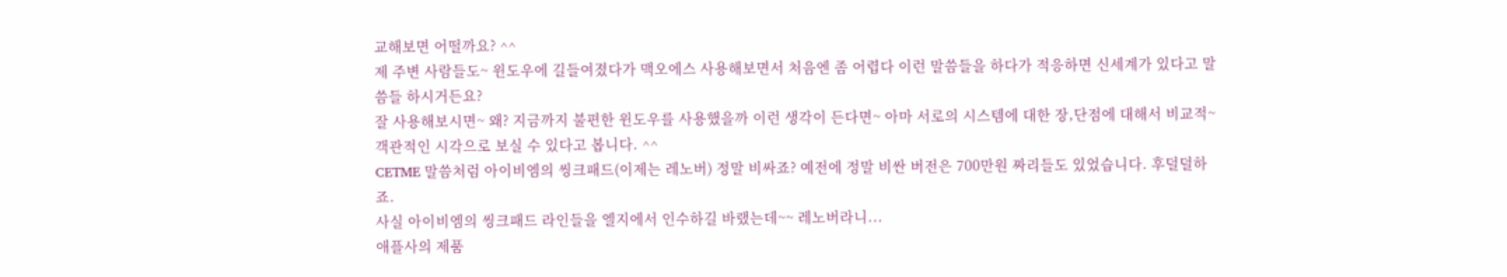교해보면 어떨까요? ^^
제 주변 사람들도~ 윈도우에 길들여졌다가 맥오에스 사용해보면서 처음엔 좀 어렵다 이런 말씀들을 하다가 적응하면 신세계가 있다고 말씀들 하시거든요?
잘 사용해보시면~ 왜? 지금까지 불편한 윈도우를 사용했을까 이런 생각이 든다면~ 아마 서로의 시스템에 대한 장,단점에 대해서 비교적~ 객관적인 시각으로 보실 수 있다고 봅니다. ^^
CETME 말씀처럼 아이비엠의 씽크패드(이제는 레노버) 정말 비싸죠? 예전에 정말 비싼 버전은 700만원 짜리들도 있었습니다. 후덜덜하죠.
사실 아이비엠의 씽크패드 라인들을 엘지에서 인수하길 바랬는데~~ 레노버라니...
애플사의 제품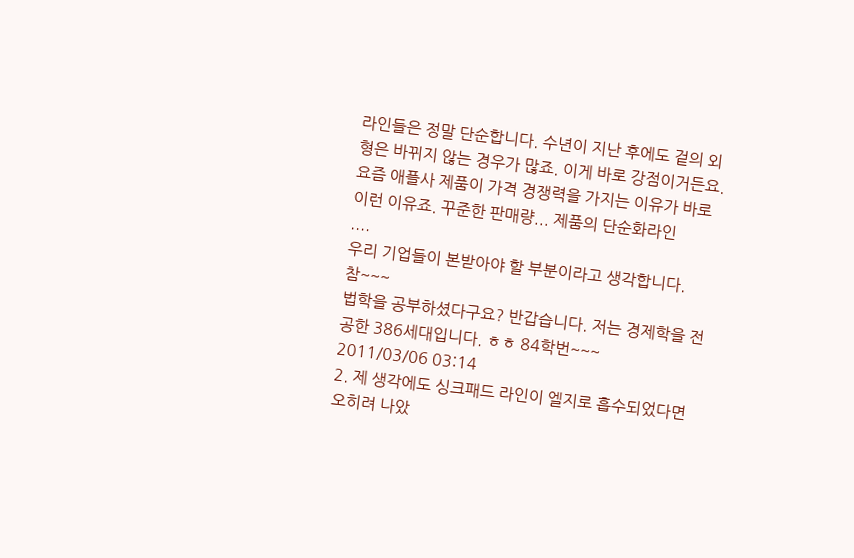라인들은 정말 단순합니다. 수년이 지난 후에도 겉의 외형은 바뀌지 않는 경우가 많죠. 이게 바로 강점이거든요.
요즘 애플사 제품이 가격 경쟁력을 가지는 이유가 바로 이런 이유죠. 꾸준한 판매량... 제품의 단순화라인
....
우리 기업들이 본받아야 할 부분이라고 생각합니다.
참~~~
법학을 공부하셨다구요? 반갑습니다. 저는 경제학을 전공한 386세대입니다. ㅎㅎ 84학번~~~
2011/03/06 03:14
2. 제 생각에도 싱크패드 라인이 엘지로 흡수되었다면 오히려 나았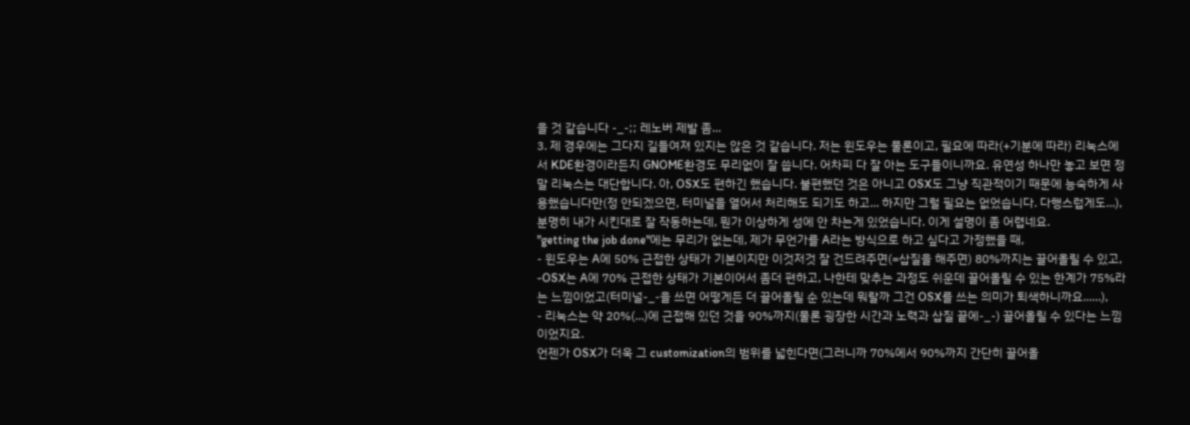을 것 같습니다 -_-;; 레노버 제발 좀...
3. 제 경우에는 그다지 길들여져 있지는 않은 것 같습니다. 저는 윈도우는 물론이고, 필요에 따라(+기분에 따라) 리눅스에서 KDE환경이라든지 GNOME환경도 무리없이 잘 씁니다. 어차피 다 잘 아는 도구들이니까요. 유연성 하나만 놓고 보면 정말 리눅스는 대단합니다. 아, OSX도 편하긴 했습니다. 불편했던 것은 아니고 OSX도 그냥 직관적이기 때문에 능숙하게 사용했습니다만(정 안되겠으면, 터미널을 열어서 처리해도 되기도 하고... 하지만 그럴 필요는 없었습니다. 다행스럽게도...), 분명히 내가 시킨대로 잘 작동하는데, 뭔가 이상하게 성에 안 차는게 있었습니다. 이게 설명이 좀 어렵네요.
"getting the job done"에는 무리가 없는데, 제가 무언가를 A라는 방식으로 하고 싶다고 가정했을 때,
- 윈도우는 A에 50% 근접한 상태가 기본이지만 이것저것 잘 건드려주면(=삽질을 해주면) 80%까지는 끌어올릴 수 있고,
-OSX는 A에 70% 근접한 상태가 기본이어서 좀더 편하고, 나한테 맞추는 과정도 쉬운데 끌어올릴 수 있는 한계가 75%라는 느낌이었고(터미널-_-을 쓰면 어떻게든 더 끌어올릴 순 있는데 뭐랄까 그건 OSX를 쓰는 의미가 퇴색하니까요......),
- 리눅스는 약 20%(...)에 근접해 있던 것을 90%까지(물론 굉장한 시간과 노력과 삽질 끝에-_-) 끌어올릴 수 있다는 느낌이었지요.
언젠가 OSX가 더욱 그 customization의 범위를 넓힌다면(그러니까 70%에서 90%까지 간단히 끌어올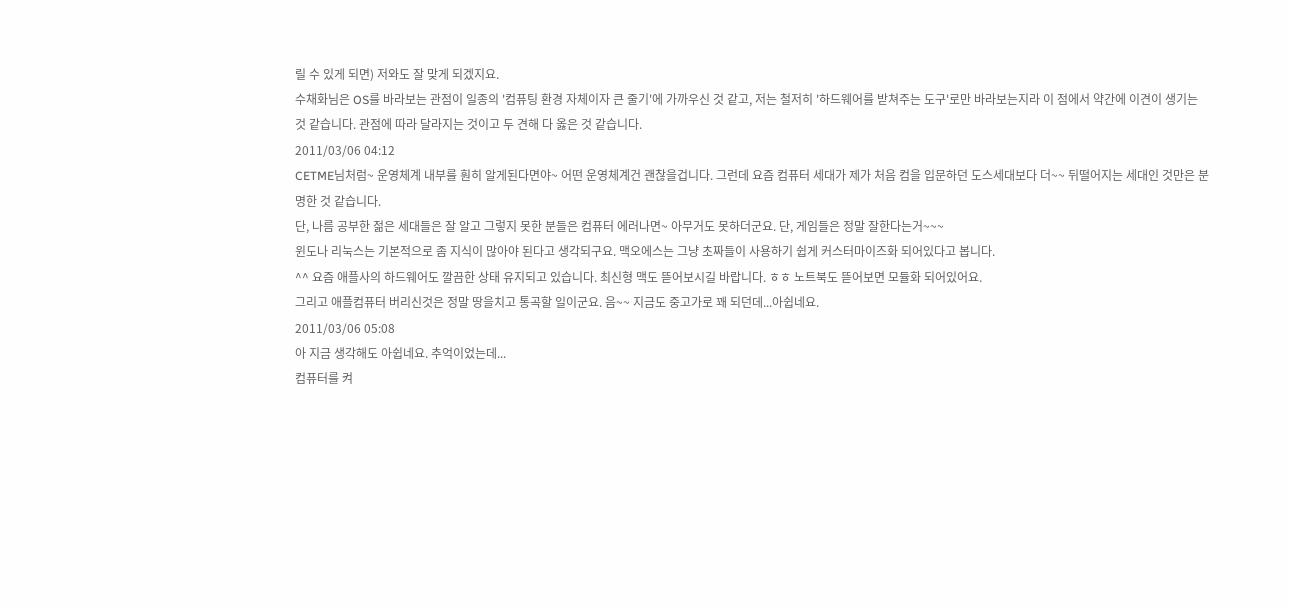릴 수 있게 되면) 저와도 잘 맞게 되겠지요.
수채화님은 OS를 바라보는 관점이 일종의 '컴퓨팅 환경 자체이자 큰 줄기'에 가까우신 것 같고, 저는 철저히 '하드웨어를 받쳐주는 도구'로만 바라보는지라 이 점에서 약간에 이견이 생기는 것 같습니다. 관점에 따라 달라지는 것이고 두 견해 다 옳은 것 같습니다.
2011/03/06 04:12
CETME님처럼~ 운영체계 내부를 훤히 알게된다면야~ 어떤 운영체계건 괜찮을겁니다. 그런데 요즘 컴퓨터 세대가 제가 처음 컴을 입문하던 도스세대보다 더~~ 뒤떨어지는 세대인 것만은 분명한 것 같습니다.
단, 나름 공부한 젊은 세대들은 잘 알고 그렇지 못한 분들은 컴퓨터 에러나면~ 아무거도 못하더군요. 단, 게임들은 정말 잘한다는거~~~
윈도나 리눅스는 기본적으로 좀 지식이 많아야 된다고 생각되구요. 맥오에스는 그냥 초짜들이 사용하기 쉽게 커스터마이즈화 되어있다고 봅니다.
^^ 요즘 애플사의 하드웨어도 깔끔한 상태 유지되고 있습니다. 최신형 맥도 뜯어보시길 바랍니다. ㅎㅎ 노트북도 뜯어보면 모듈화 되어있어요.
그리고 애플컴퓨터 버리신것은 정말 땅을치고 통곡할 일이군요. 음~~ 지금도 중고가로 꽤 되던데...아쉽네요.
2011/03/06 05:08
아 지금 생각해도 아쉽네요. 추억이었는데...
컴퓨터를 켜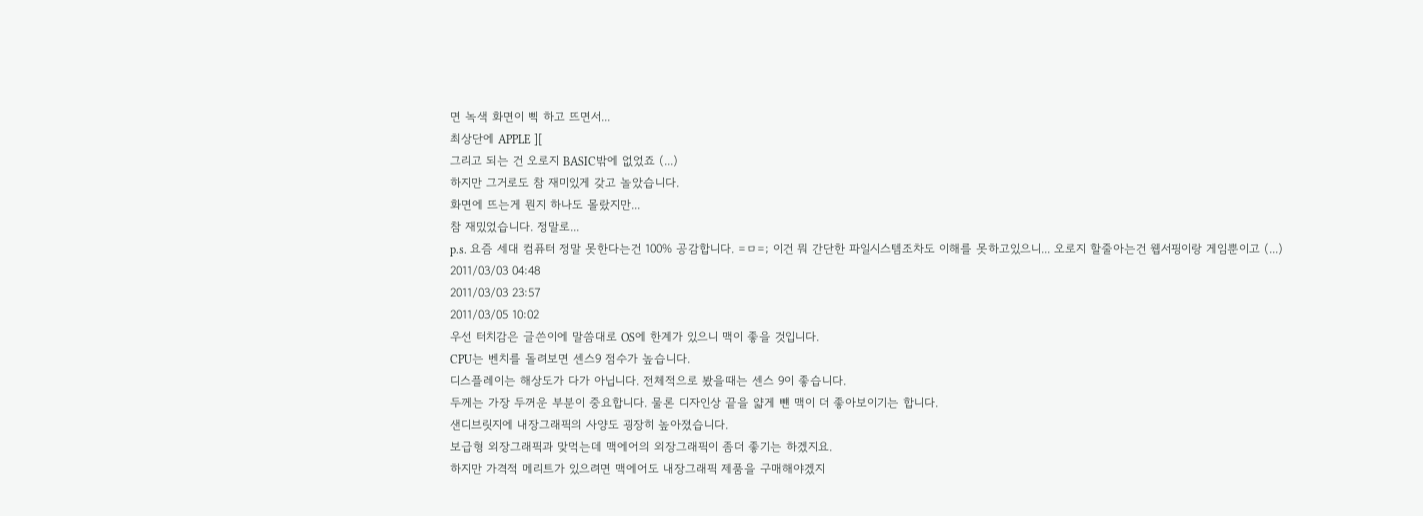면 녹색 화면이 삑 하고 뜨면서...
최상단에 APPLE ][
그리고 되는 건 오로지 BASIC밖에 없었죠 (...)
하지만 그거로도 참 재미있게 갖고 놀았습니다.
화면에 뜨는게 뭔지 하나도 몰랐지만...
참 재밌었습니다. 정말로...
p.s. 요즘 세대 컴퓨터 정말 못한다는건 100% 공감합니다. =ㅁ=; 이건 뭐 간단한 파일시스템조차도 이해를 못하고있으니... 오로지 할줄아는건 웹서핑이랑 게임뿐이고 (...)
2011/03/03 04:48
2011/03/03 23:57
2011/03/05 10:02
우선 터치감은 글쓴이에 말씀대로 OS에 한계가 있으니 맥이 좋을 것입니다.
CPU는 벤치를 돌려보면 센스9 점수가 높습니다.
디스플레이는 해상도가 다가 아닙니다. 전체적으로 봤을때는 센스 9이 좋습니다.
두께는 가장 두꺼운 부분이 중요합니다. 물론 디자인상 끝을 얇게 뺸 맥이 더 좋아보이기는 합니다.
샌디브릿지에 내장그래픽의 사양도 굉장히 높아졌습니다.
보급형 외장그래픽과 맞먹는데 맥에어의 외장그래픽이 좀더 좋기는 하겠지요.
하지만 가격적 메리트가 있으려면 맥에어도 내장그래픽 제품을 구매해야겠지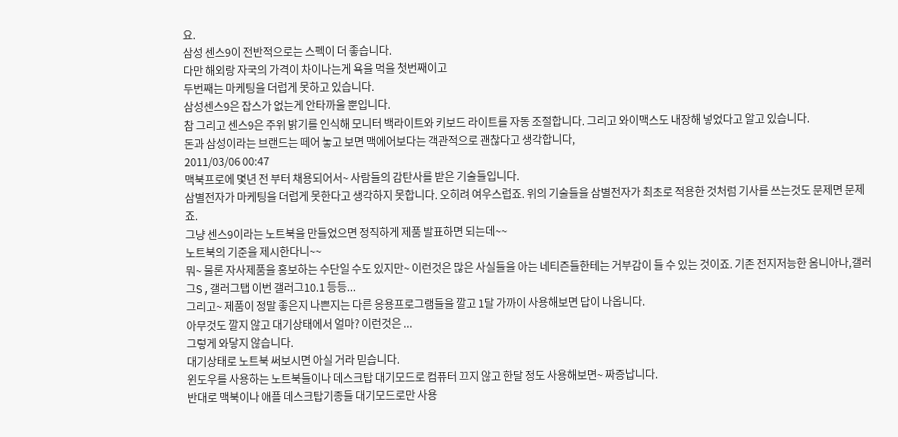요.
삼성 센스9이 전반적으로는 스펙이 더 좋습니다.
다만 해외랑 자국의 가격이 차이나는게 욕을 먹을 첫번째이고
두번째는 마케팅을 더럽게 못하고 있습니다.
삼성센스9은 잡스가 없는게 안타까울 뿐입니다.
참 그리고 센스9은 주위 밝기를 인식해 모니터 백라이트와 키보드 라이트를 자동 조절합니다. 그리고 와이맥스도 내장해 넣었다고 알고 있습니다.
돈과 삼성이라는 브랜드는 떼어 놓고 보면 맥에어보다는 객관적으로 괜찮다고 생각합니다,
2011/03/06 00:47
맥북프로에 몇년 전 부터 채용되어서~ 사람들의 감탄사를 받은 기술들입니다.
삼별전자가 마케팅을 더럽게 못한다고 생각하지 못합니다. 오히려 여우스럽죠. 위의 기술들을 삼별전자가 최초로 적용한 것처럼 기사를 쓰는것도 문제면 문제죠.
그냥 센스9이라는 노트북을 만들었으면 정직하게 제품 발표하면 되는데~~
노트북의 기준을 제시한다니~~
뭐~ 물론 자사제품을 홍보하는 수단일 수도 있지만~ 이런것은 많은 사실들을 아는 네티즌들한테는 거부감이 들 수 있는 것이죠. 기존 전지저능한 옴니아나,갤러그S,갤러그탭 이번 갤러그10.1 등등...
그리고~ 제품이 정말 좋은지 나쁜지는 다른 응용프로그램들을 깔고 1달 가까이 사용해보면 답이 나옵니다.
아무것도 깔지 않고 대기상태에서 얼마? 이런것은 ...
그렇게 와닿지 않습니다.
대기상태로 노트북 써보시면 아실 거라 믿습니다.
윈도우를 사용하는 노트북들이나 데스크탑 대기모드로 컴퓨터 끄지 않고 한달 정도 사용해보면~ 짜증납니다.
반대로 맥북이나 애플 데스크탑기종들 대기모드로만 사용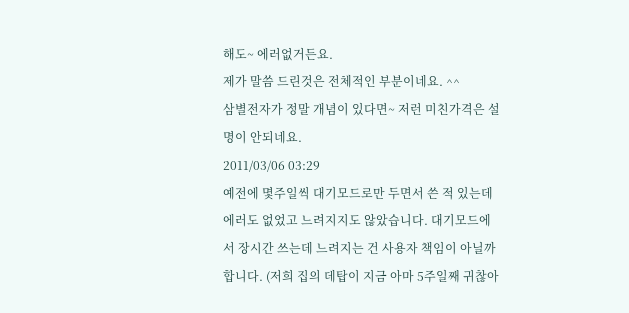해도~ 에러없거든요.
제가 말씀 드린것은 전체적인 부분이네요. ^^
삼별전자가 정말 개념이 있다면~ 저런 미친가격은 설명이 안되네요.
2011/03/06 03:29
예전에 몇주일씩 대기모드로만 두면서 쓴 적 있는데 에러도 없었고 느려지지도 않았습니다. 대기모드에서 장시간 쓰는데 느려지는 건 사용자 책임이 아닐까 합니다. (저희 집의 데탑이 지금 아마 5주일째 귀찮아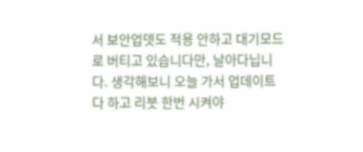서 보안업뎃도 적용 안하고 대기모드로 버티고 있습니다만, 날아다닙니다. 생각해보니 오늘 가서 업데이트 다 하고 리붓 한번 시켜야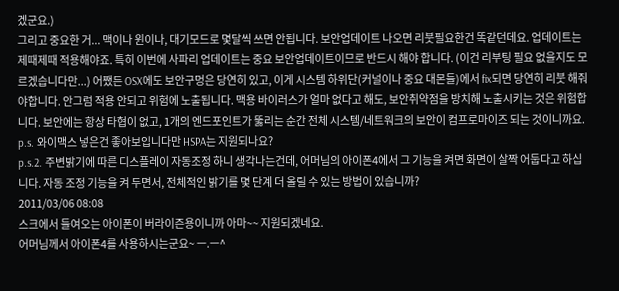겠군요.)
그리고 중요한 거... 맥이나 윈이나, 대기모드로 몇달씩 쓰면 안됩니다. 보안업데이트 나오면 리붓필요한건 똑같던데요. 업데이트는 제때제때 적용해야죠. 특히 이번에 사파리 업데이트는 중요 보안업데이트이므로 반드시 해야 합니다. (이건 리부팅 필요 없을지도 모르겠습니다만...) 어쨌든 OSX에도 보안구멍은 당연히 있고, 이게 시스템 하위단(커널이나 중요 대몬들)에서 fix되면 당연히 리붓 해줘야합니다. 안그럼 적용 안되고 위험에 노출됩니다. 맥용 바이러스가 얼마 없다고 해도, 보안취약점을 방치해 노출시키는 것은 위험합니다. 보안에는 항상 타협이 없고, 1개의 엔드포인트가 뚫리는 순간 전체 시스템/네트워크의 보안이 컴프로마이즈 되는 것이니까요.
p.s. 와이맥스 넣은건 좋아보입니다만 HSPA는 지원되나요?
p.s.2. 주변밝기에 따른 디스플레이 자동조정 하니 생각나는건데, 어머님의 아이폰4에서 그 기능을 켜면 화면이 살짝 어둡다고 하십니다. 자동 조정 기능을 켜 두면서, 전체적인 밝기를 몇 단계 더 올릴 수 있는 방법이 있습니까?
2011/03/06 08:08
스크에서 들여오는 아이폰이 버라이즌용이니까 아마~~ 지원되겠네요.
어머님께서 아이폰4를 사용하시는군요~ ㅡ.ㅡ^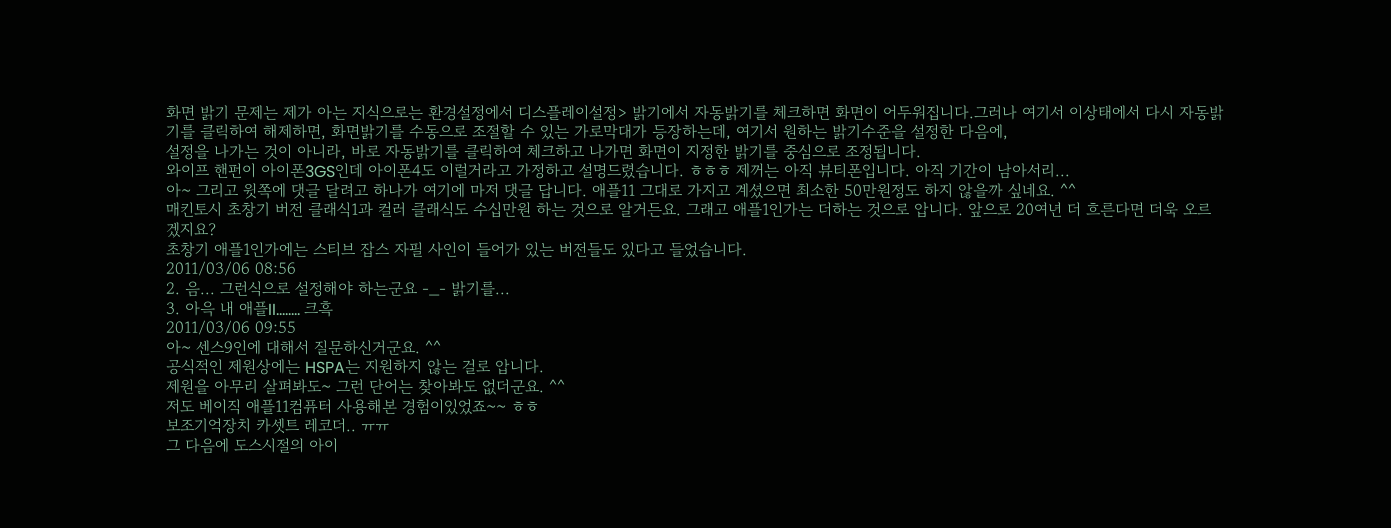화면 밝기 문제는 제가 아는 지식으로는 환경설정에서 디스플레이설정> 밝기에서 자동밝기를 체크하면 화면이 어두워집니다.그러나 여기서 이상태에서 다시 자동밝기를 클릭하여 해제하면, 화면밝기를 수동으로 조절할 수 있는 가로막대가 등장하는데, 여기서 원하는 밝기수준을 설정한 다음에,
설정을 나가는 것이 아니라, 바로 자동밝기를 클릭하여 체크하고 나가면 화면이 지정한 밝기를 중심으로 조정됩니다.
와이프 핸펀이 아이폰3GS인데 아이폰4도 이럴거라고 가정하고 설명드렸습니다. ㅎㅎㅎ 제꺼는 아직 뷰티폰입니다. 아직 기간이 남아서리...
아~ 그리고 윗쪽에 댓글 달려고 하나가 여기에 마저 댓글 답니다. 애플11 그대로 가지고 계셨으면 최소한 50만원정도 하지 않을까 싶네요. ^^
매킨토시 초창기 버전 클래식1과 컬러 클래식도 수십만원 하는 것으로 알거든요. 그래고 애플1인가는 더하는 것으로 압니다. 앞으로 20여년 더 흐른다면 더욱 오르겠지요?
초창기 애플1인가에는 스티브 잡스 자필 사인이 들어가 있는 버전들도 있다고 들었습니다.
2011/03/06 08:56
2. 음... 그런식으로 설정해야 하는군요 -_- 밝기를...
3. 아윽 내 애플II........ 크흑
2011/03/06 09:55
아~ 센스9인에 대해서 질문하신거군요. ^^
공식적인 제원상에는 HSPA는 지원하지 않는 걸로 압니다.
제원을 아무리 살펴봐도~ 그런 단어는 찾아봐도 없더군요. ^^
저도 베이직 애플11컴퓨터 사용해본 경험이있었죠~~ ㅎㅎ
보조기억장치 카셋트 레코더.. ㅠㅠ
그 다음에 도스시절의 아이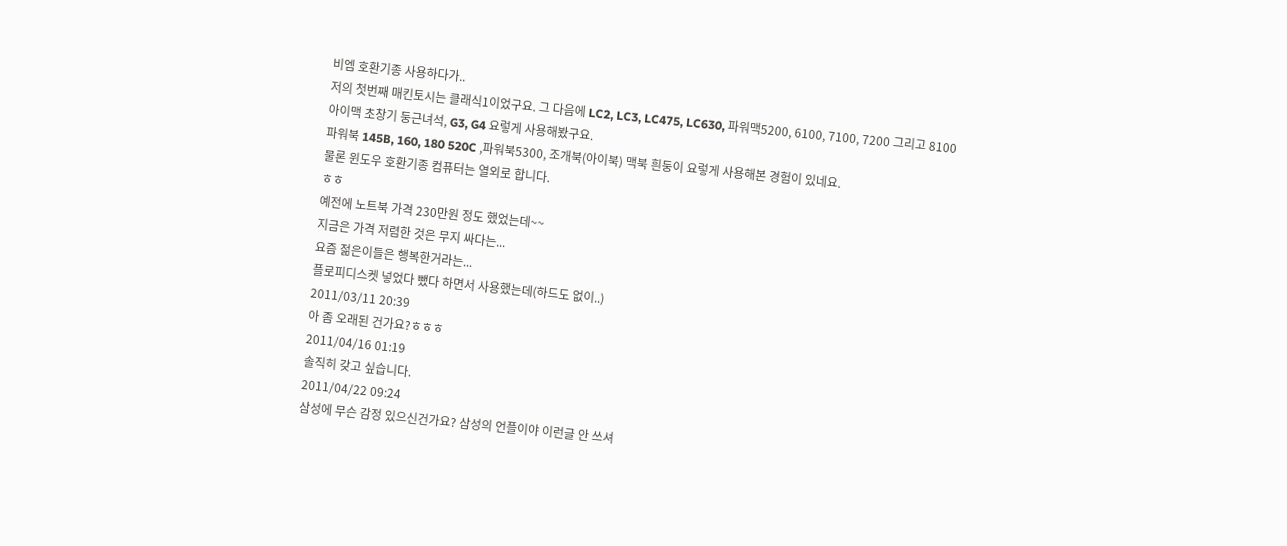비엠 호환기종 사용하다가..
저의 첫번째 매킨토시는 클래식1이었구요. 그 다음에 LC2, LC3, LC475, LC630, 파워맥5200, 6100, 7100, 7200 그리고 8100
아이맥 초창기 둥근녀석, G3, G4 요렇게 사용해봤구요.
파워북 145B, 160, 180 520C ,파워북5300, 조개북(아이북) 맥북 흰둥이 요렇게 사용해본 경험이 있네요.
물론 윈도우 호환기종 컴퓨터는 열외로 합니다.
ㅎㅎ
예전에 노트북 가격 230만원 정도 했었는데~~
지금은 가격 저렴한 것은 무지 싸다는...
요즘 젊은이들은 행복한거라는...
플로피디스켓 넣었다 뺐다 하면서 사용했는데(하드도 없이..)
2011/03/11 20:39
아 좀 오래된 건가요?ㅎㅎㅎ
2011/04/16 01:19
솔직히 갖고 싶습니다.
2011/04/22 09:24
삼성에 무슨 감정 있으신건가요? 삼성의 언플이야 이런글 안 쓰셔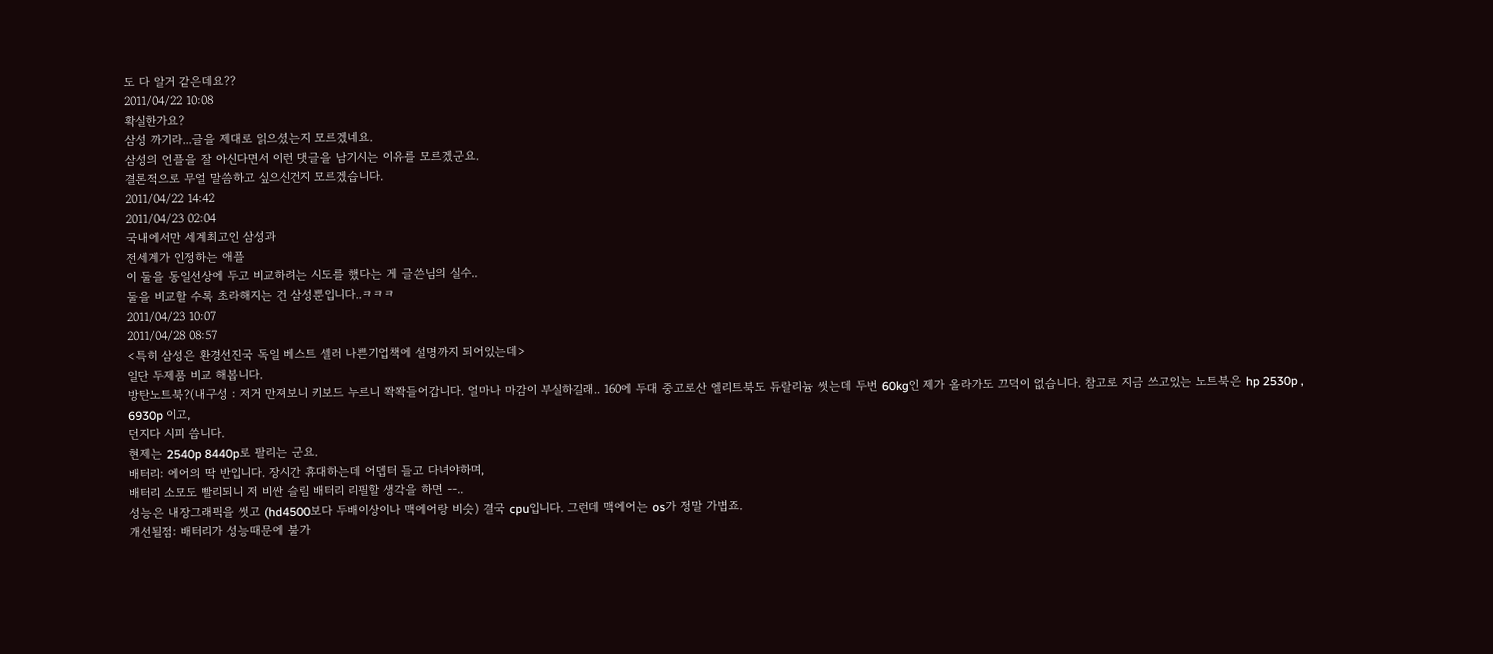도 다 알거 같은데요??
2011/04/22 10:08
확실한가요?
삼성 까기라...글을 제대로 읽으셨는지 모르겠네요.
삼성의 언플을 잘 아신다면서 이런 댓글을 남기시는 이유를 모르겠군요.
결론적으로 무얼 말씀하고 싶으신건지 모르겠습니다.
2011/04/22 14:42
2011/04/23 02:04
국내에서만 세계최고인 삼성과
전세계가 인정하는 애플
이 둘을 동일선상에 두고 비교하려는 시도를 했다는 게 글쓴님의 실수..
둘을 비교할 수록 초라해지는 건 삼성뿐입니다..ㅋㅋㅋ
2011/04/23 10:07
2011/04/28 08:57
<특히 삼성은 환경선진국 독일 베스트 셀러 나쁜기업책에 설명까지 되어있는데>
일단 두제품 비교 해봅니다.
방탄노트북?(내구성 : 저거 만져보니 키보드 누르니 쫙쫙들어갑니다. 얼마나 마감이 부실하길래.. 160에 두대 중고로산 엘리트북도 듀랄리늄 썻는데 두번 60kg인 제가 올라가도 끄덕이 없습니다. 참고로 지금 쓰고있는 노트북은 hp 2530p , 6930p 이고,
던지다 시피 씁니다.
현제는 2540p 8440p로 팔리는 군요.
배터리: 에어의 딱 반입니다. 장시간 휴대하는데 어뎁터 들고 다녀야하며,
배터리 소모도 빨리되니 저 비싼 슬림 배터리 리필할 생각을 하면 --..
성능은 내장그래픽을 썻고 (hd4500보다 두배이상이나 맥에어랑 비슷) 결국 cpu입니다. 그런데 맥에어는 os가 정말 가볍죠.
개선될점: 배터리가 성능때문에 불가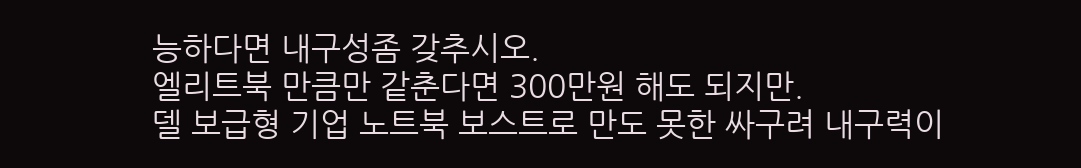능하다면 내구성좀 갖추시오.
엘리트북 만큼만 같춘다면 300만원 해도 되지만.
델 보급형 기업 노트북 보스트로 만도 못한 싸구려 내구력이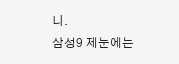니.
삼성9 제눈에는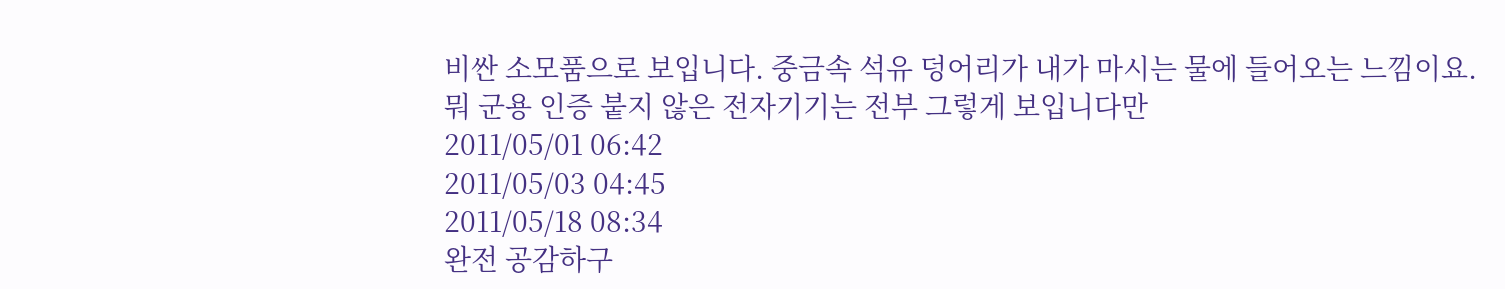비싼 소모품으로 보입니다. 중금속 석유 덩어리가 내가 마시는 물에 들어오는 느낌이요.
뭐 군용 인증 붙지 않은 전자기기는 전부 그렇게 보입니다만
2011/05/01 06:42
2011/05/03 04:45
2011/05/18 08:34
완전 공감하구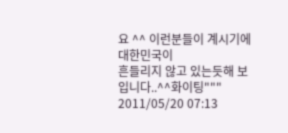요 ^^ 이런분들이 계시기에 대한민국이
흔들리지 않고 있는듯해 보입니다..^^화이팅"""
2011/05/20 07:13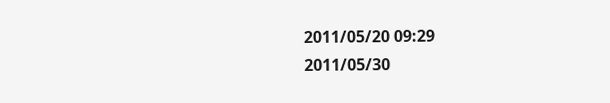2011/05/20 09:29
2011/05/30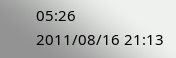05:26
2011/08/16 21:13